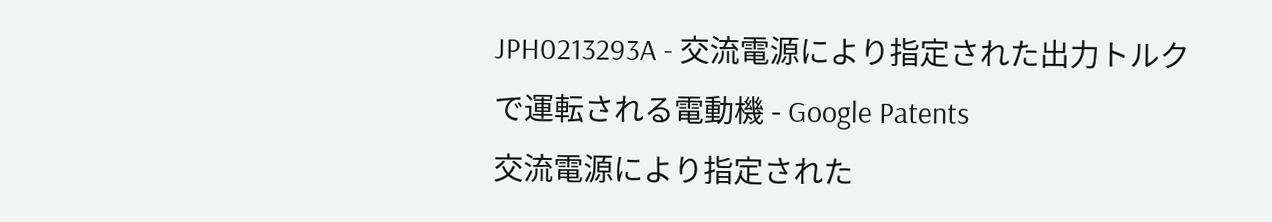JPH0213293A - 交流電源により指定された出力トルクで運転される電動機 - Google Patents
交流電源により指定された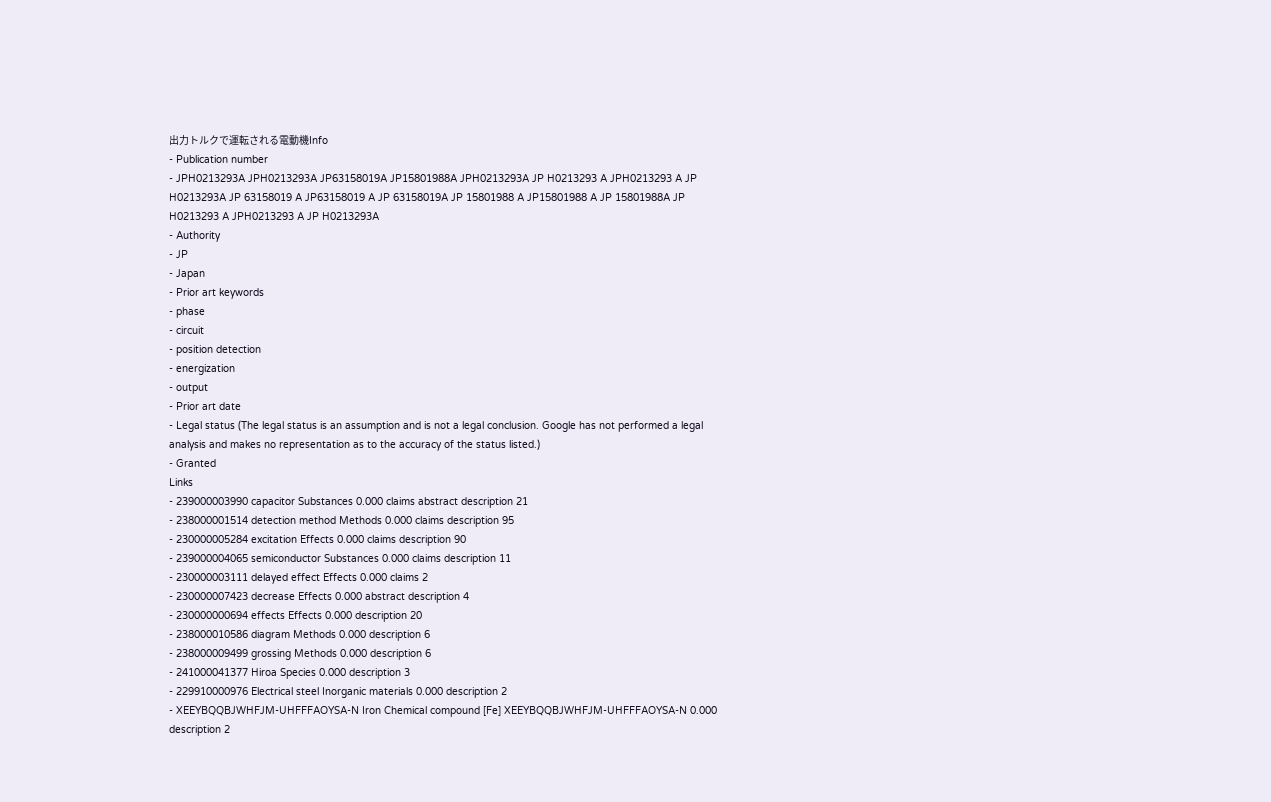出力トルクで運転される電動機Info
- Publication number
- JPH0213293A JPH0213293A JP63158019A JP15801988A JPH0213293A JP H0213293 A JPH0213293 A JP H0213293A JP 63158019 A JP63158019 A JP 63158019A JP 15801988 A JP15801988 A JP 15801988A JP H0213293 A JPH0213293 A JP H0213293A
- Authority
- JP
- Japan
- Prior art keywords
- phase
- circuit
- position detection
- energization
- output
- Prior art date
- Legal status (The legal status is an assumption and is not a legal conclusion. Google has not performed a legal analysis and makes no representation as to the accuracy of the status listed.)
- Granted
Links
- 239000003990 capacitor Substances 0.000 claims abstract description 21
- 238000001514 detection method Methods 0.000 claims description 95
- 230000005284 excitation Effects 0.000 claims description 90
- 239000004065 semiconductor Substances 0.000 claims description 11
- 230000003111 delayed effect Effects 0.000 claims 2
- 230000007423 decrease Effects 0.000 abstract description 4
- 230000000694 effects Effects 0.000 description 20
- 238000010586 diagram Methods 0.000 description 6
- 238000009499 grossing Methods 0.000 description 6
- 241000041377 Hiroa Species 0.000 description 3
- 229910000976 Electrical steel Inorganic materials 0.000 description 2
- XEEYBQQBJWHFJM-UHFFFAOYSA-N Iron Chemical compound [Fe] XEEYBQQBJWHFJM-UHFFFAOYSA-N 0.000 description 2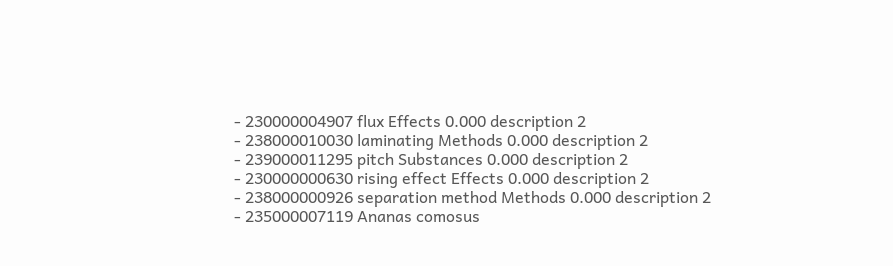- 230000004907 flux Effects 0.000 description 2
- 238000010030 laminating Methods 0.000 description 2
- 239000011295 pitch Substances 0.000 description 2
- 230000000630 rising effect Effects 0.000 description 2
- 238000000926 separation method Methods 0.000 description 2
- 235000007119 Ananas comosus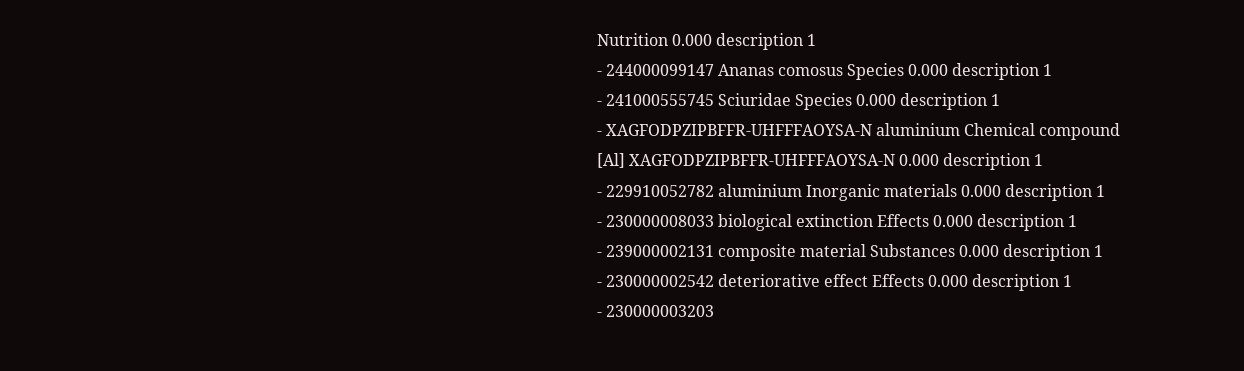Nutrition 0.000 description 1
- 244000099147 Ananas comosus Species 0.000 description 1
- 241000555745 Sciuridae Species 0.000 description 1
- XAGFODPZIPBFFR-UHFFFAOYSA-N aluminium Chemical compound [Al] XAGFODPZIPBFFR-UHFFFAOYSA-N 0.000 description 1
- 229910052782 aluminium Inorganic materials 0.000 description 1
- 230000008033 biological extinction Effects 0.000 description 1
- 239000002131 composite material Substances 0.000 description 1
- 230000002542 deteriorative effect Effects 0.000 description 1
- 230000003203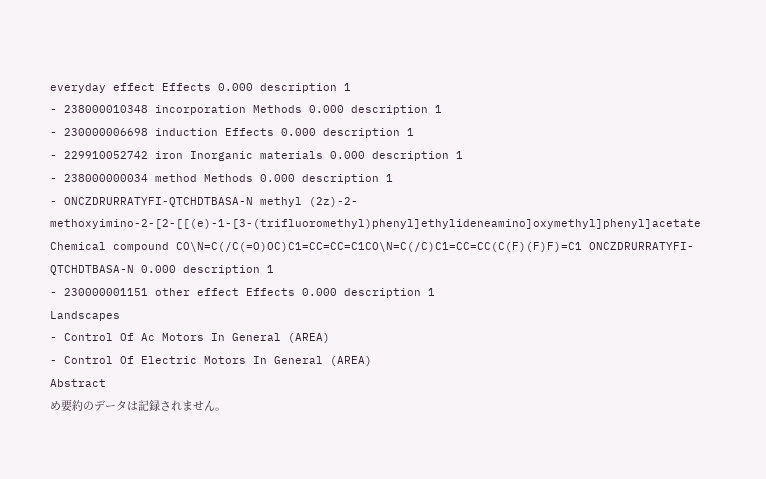everyday effect Effects 0.000 description 1
- 238000010348 incorporation Methods 0.000 description 1
- 230000006698 induction Effects 0.000 description 1
- 229910052742 iron Inorganic materials 0.000 description 1
- 238000000034 method Methods 0.000 description 1
- ONCZDRURRATYFI-QTCHDTBASA-N methyl (2z)-2-methoxyimino-2-[2-[[(e)-1-[3-(trifluoromethyl)phenyl]ethylideneamino]oxymethyl]phenyl]acetate Chemical compound CO\N=C(/C(=O)OC)C1=CC=CC=C1CO\N=C(/C)C1=CC=CC(C(F)(F)F)=C1 ONCZDRURRATYFI-QTCHDTBASA-N 0.000 description 1
- 230000001151 other effect Effects 0.000 description 1
Landscapes
- Control Of Ac Motors In General (AREA)
- Control Of Electric Motors In General (AREA)
Abstract
め要約のデータは記録されません。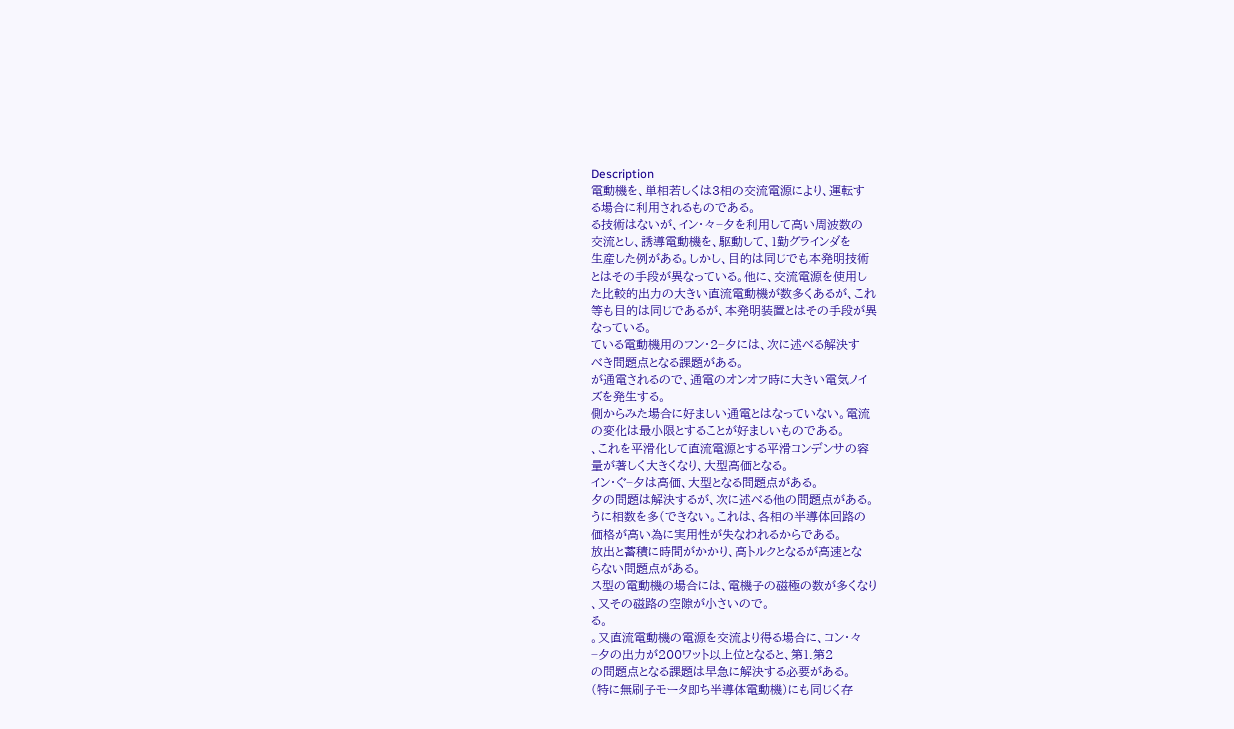Description
電動機を、単相若しくは3相の交流電源により、運転す
る場合に利用されるものである。
る技術はないが、イン・々−夕を利用して高い周波数の
交流とし、誘導電動機を、駆動して、1勤グラインダを
生産した例がある。しかし、目的は同じでも本発明技術
とはその手段が異なっている。他に、交流電源を使用し
た比較的出力の大きい直流電動機が数多くあるが、これ
等も目的は同じであるが、本発明装置とはその手段が異
なっている。
ている電動機用のフン・2−夕には、次に述べる解決す
べき問題点となる課題がある。
が通電されるので、通電のオンオフ時に大きい電気ノイ
ズを発生する。
側からみた場合に好ましい通電とはなっていない。電流
の変化は最小限とすることが好ましいものである。
、これを平滑化して直流電源とする平滑コンデンサの容
量が著しく大きくなり、大型高価となる。
イン・ぐ−夕は高価、大型となる問題点がある。
夕の問題は解決するが、次に述べる他の問題点がある。
うに相数を多(できない。これは、各相の半導体回路の
価格が高い為に実用性が失なわれるからである。
放出と蓄積に時間がかかり、高トルクとなるが高速とな
らない問題点がある。
ス型の電動機の場合には、電機子の磁極の数が多くなり
、又その磁路の空隙が小さいので。
る。
。又直流電動機の電源を交流より得る場合に、コン・々
−夕の出力が200ワット以上位となると、第1.第2
の問題点となる課題は早急に解決する必要がある。
(特に無刷子モータ即ち半導体電動機)にも同じく存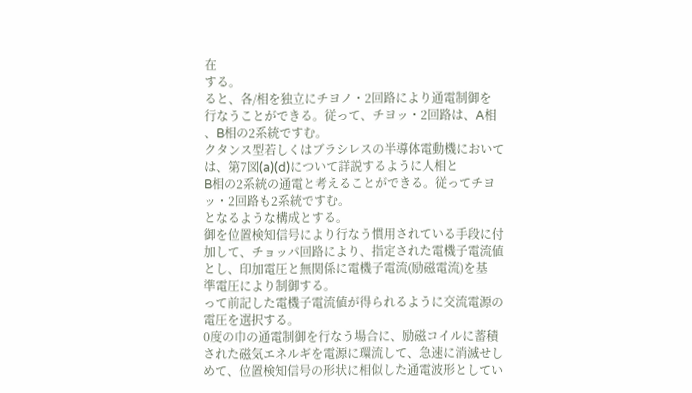在
する。
ると、各/相を独立にチヨノ・2回路により通電制御を
行なうことができる。従って、チヨッ・2回路は、A相
、B相の2系統ですむ。
クタンス型若しくはブラシレスの半導体電動機において
は、第7図(a)(d)について詳説するように人相と
B相の2系統の通電と考えることができる。従ってチヨ
ッ・2回路も2系統ですむ。
となるような構成とする。
御を位置検知信号により行なう慣用されている手段に付
加して、チョッパ回路により、指定された電機子電流値
とし、印加電圧と無関係に電機子電流(励磁電流)を基
準電圧により制御する。
って前記した電機子電流値が得られるように交流電源の
電圧を選択する。
0度の巾の通電制御を行なう場合に、励磁コイルに蓄積
された磁気エネルギを電源に環流して、急速に消滅せし
めて、位置検知信号の形状に相似した通電波形としてい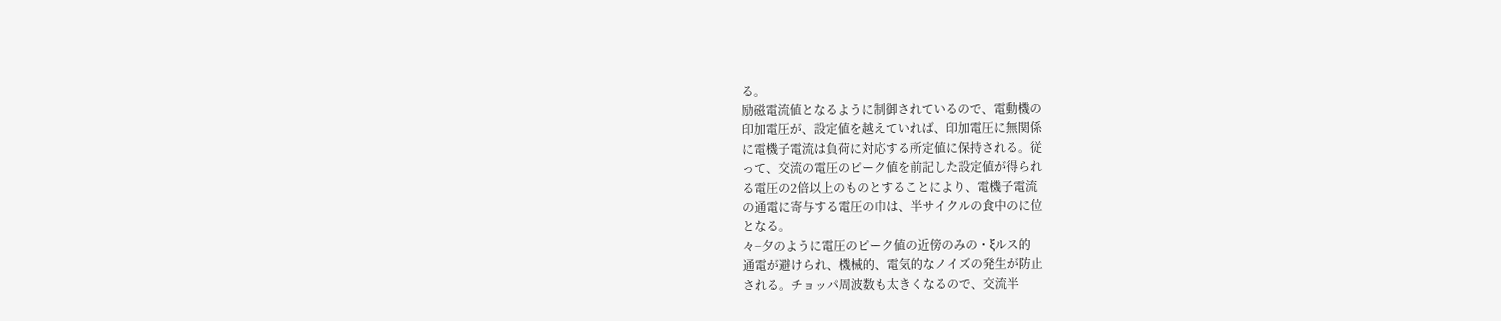る。
励磁電流値となるように制御されているので、電動機の
印加電圧が、設定値を越えていれば、印加電圧に無関係
に電機子電流は負荷に対応する所定値に保持される。従
って、交流の電圧のピーク値を前記した設定値が得られ
る電圧の2倍以上のものとすることにより、電機子電流
の通電に寄与する電圧の巾は、半サイクルの食中のに位
となる。
々−夕のように電圧のピーク値の近傍のみの・ξルス的
通電が避けられ、機械的、電気的なノイズの発生が防止
される。チョッパ周波数も太きくなるので、交流半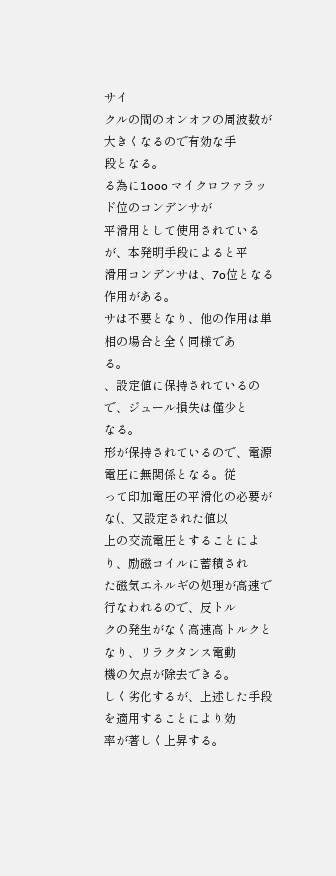サイ
クルの間のオンオフの周波数が大きくなるので有効な手
段となる。
る為に1ooo マイクロファラッド位のコンデンサが
平滑用として使用されているが、本発明手段によると平
滑用コンデンサは、7o位となる作用がある。
サは不要となり、他の作用は単相の場合と全く同様であ
る。
、設定値に保持されているので、ジュール損失は僅少と
なる。
形が保持されているので、電源電圧に無関係となる。従
って印加電圧の平滑化の必要がな(、又設定された値以
上の交流電圧とすることにより、励磁コイルに蓄積され
た磁気エネルギの処理が高速で行なわれるので、反トル
クの発生がなく高速高トルクとなり、リラクタンス電動
機の欠点が除去できる。
しく劣化するが、上述した手段を適用することにより効
率が著しく上昇する。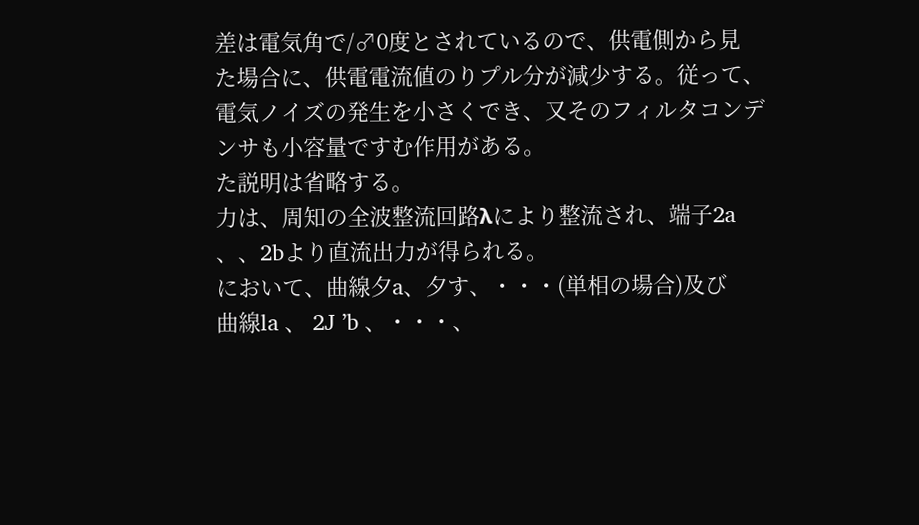差は電気角で/♂0度とされているので、供電側から見
た場合に、供電電流値のりプル分が減少する。従って、
電気ノイズの発生を小さくでき、又そのフィルタコンデ
ンサも小容量ですむ作用がある。
た説明は省略する。
力は、周知の全波整流回路λにより整流され、端子2a
、、2bより直流出力が得られる。
において、曲線夕a、夕す、・・・(単相の場合)及び
曲線la 、 2J ’b 、・・・、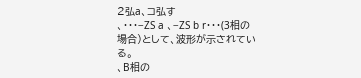2弘a、コ弘す
、・・・−ZS a 、−ZS b r・・・(3相の
場合)として、波形が示されている。
、B相の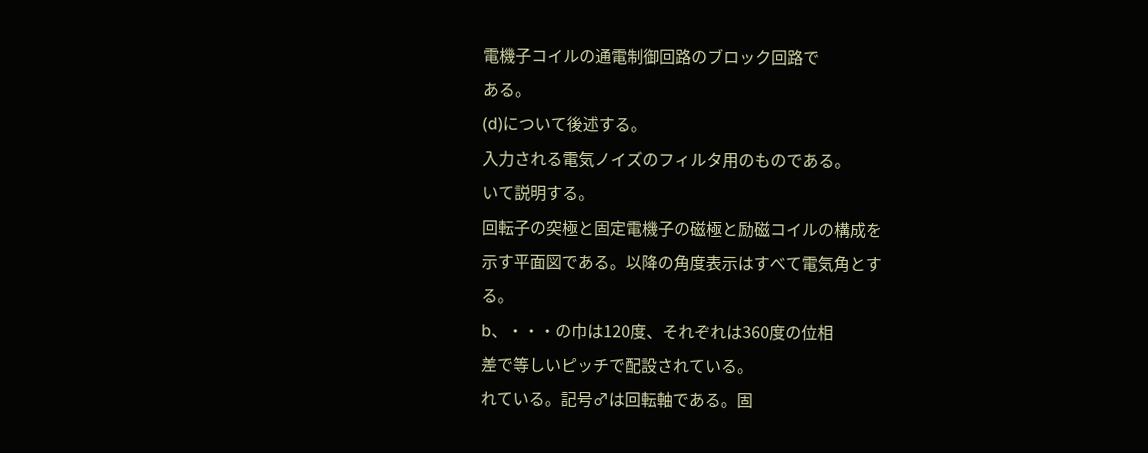電機子コイルの通電制御回路のブロック回路で
ある。
(d)について後述する。
入力される電気ノイズのフィルタ用のものである。
いて説明する。
回転子の突極と固定電機子の磁極と励磁コイルの構成を
示す平面図である。以降の角度表示はすべて電気角とす
る。
b、・・・の巾は120度、それぞれは360度の位相
差で等しいピッチで配設されている。
れている。記号♂は回転軸である。固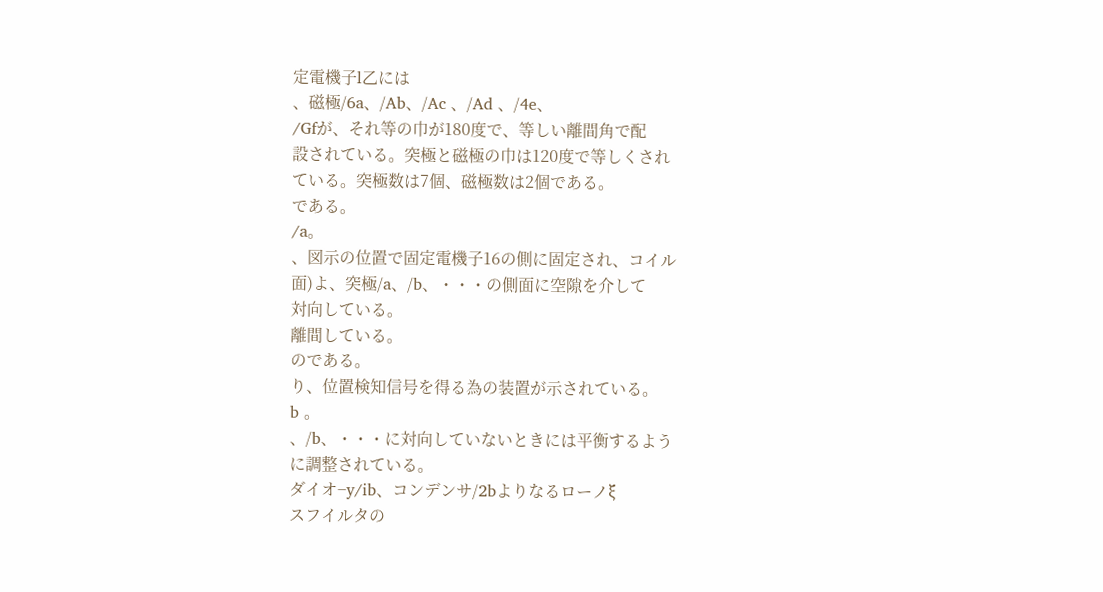定電機子l乙には
、磁極/6a、/Ab、/Ac 、/Ad 、/4e、
/Gfが、それ等の巾が180度で、等しい離間角で配
設されている。突極と磁極の巾は120度で等しくされ
ている。突極数は7個、磁極数は2個である。
である。
/a。
、図示の位置で固定電機子16の側に固定され、コイル
面)よ、突極/a、/b、・・・の側面に空隙を介して
対向している。
離間している。
のである。
り、位置検知信号を得る為の装置が示されている。
b 。
、/b、・・・に対向していないときには平衡するよう
に調整されている。
ダイオ−y/ib、コンデンサ/2bよりなるローノξ
スフイルタの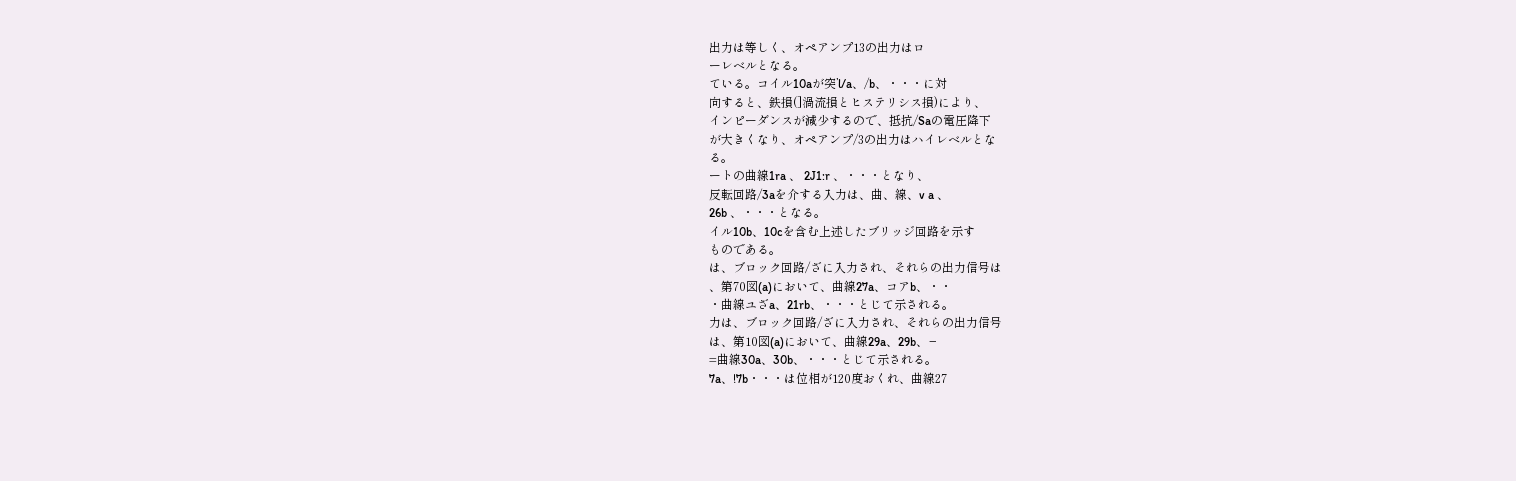出力は等しく、オペアンプ13の出力はロ
ーレベルとなる。
ている。コイル10aが突’l/a、/b、・・・に対
向すると、鉄損(]渦流損とヒステリシス損)により、
インピーダンスが減少するので、抵抗/Saの電圧降下
が大きくなり、オペアンプ/3の出力はハイレベルとな
る。
ートの曲線1ra 、 2J1:r 、・・・となり、
反転回路/3aを介する入力は、曲、線、v a 、
26b 、・・・となる。
イル10b、10cを含む上述したブリッジ回路を示す
ものである。
は、ブロック回路/ざに入力され、それらの出力信号は
、第70図(a)において、曲線27a、コアb、・・
・曲線ユざa、21rb、・・・とじて示される。
力は、ブロック回路/ざに入力され、それらの出力信号
は、第10図(a)において、曲線29a、29b、−
=曲線30a、30b、・・・とじて示される。
7a、!7b・・・は位相が120度おくれ、曲線27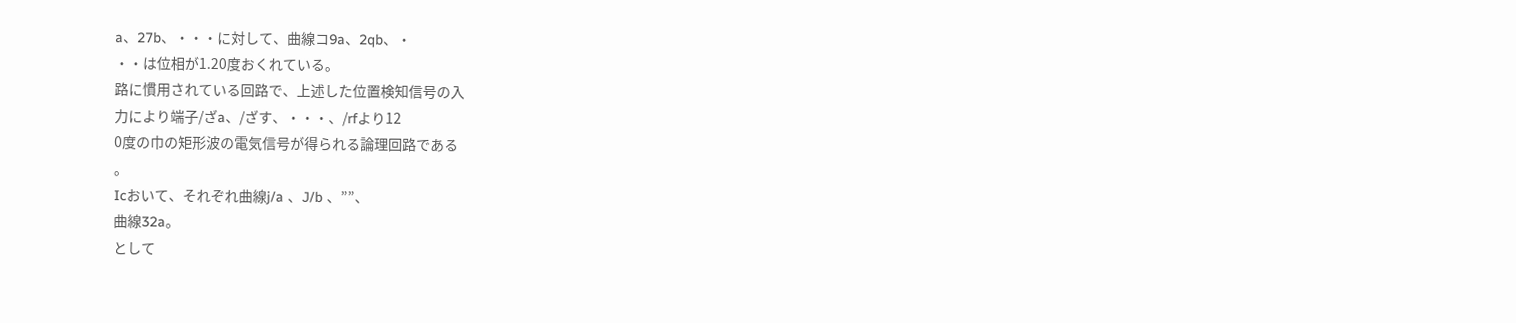a、27b、・・・に対して、曲線コ9a、2qb、・
・・は位相が1.20度おくれている。
路に慣用されている回路で、上述した位置検知信号の入
力により端子/ざa、/ざす、・・・、/rfより12
0度の巾の矩形波の電気信号が得られる論理回路である
。
Icおいて、それぞれ曲線j/a 、J/b 、””、
曲線32a。
として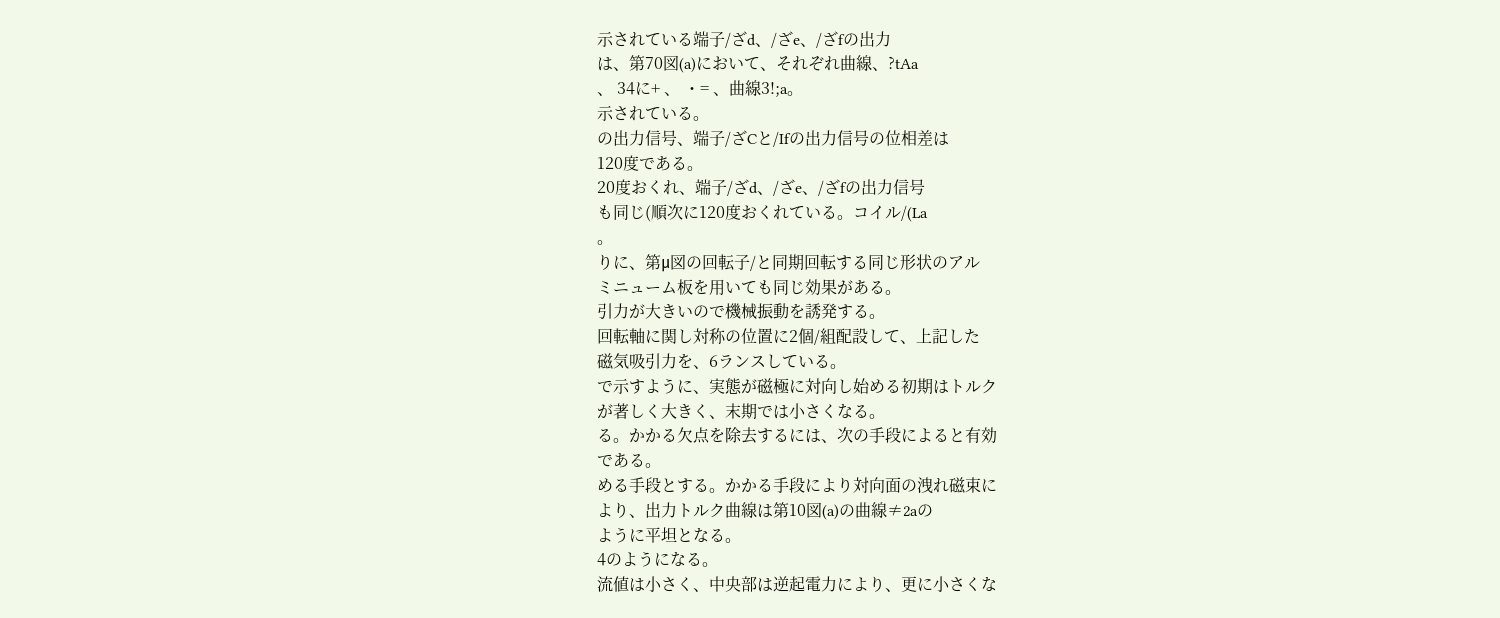示されている端子/ざd、/ざe、/ざfの出力
は、第70図(a)において、それぞれ曲線、?tAa
、 34に+ 、 ・= 、曲線3!;a。
示されている。
の出力信号、端子/ざCと/Ifの出力信号の位相差は
120度である。
20度おくれ、端子/ざd、/ざe、/ざfの出力信号
も同じ(順次に120度おくれている。コイル/(La
。
りに、第μ図の回転子/と同期回転する同じ形状のアル
ミニューム板を用いても同じ効果がある。
引力が大きいので機械振動を誘発する。
回転軸に関し対称の位置に2個/組配設して、上記した
磁気吸引力を、6ランスしている。
で示すように、実態が磁極に対向し始める初期はトルク
が著しく大きく、末期では小さくなる。
る。かかる欠点を除去するには、次の手段によると有効
である。
める手段とする。かかる手段により対向面の洩れ磁束に
より、出力トルク曲線は第10図(a)の曲線≠2aの
ように平坦となる。
4のようになる。
流値は小さく、中央部は逆起電力により、更に小さくな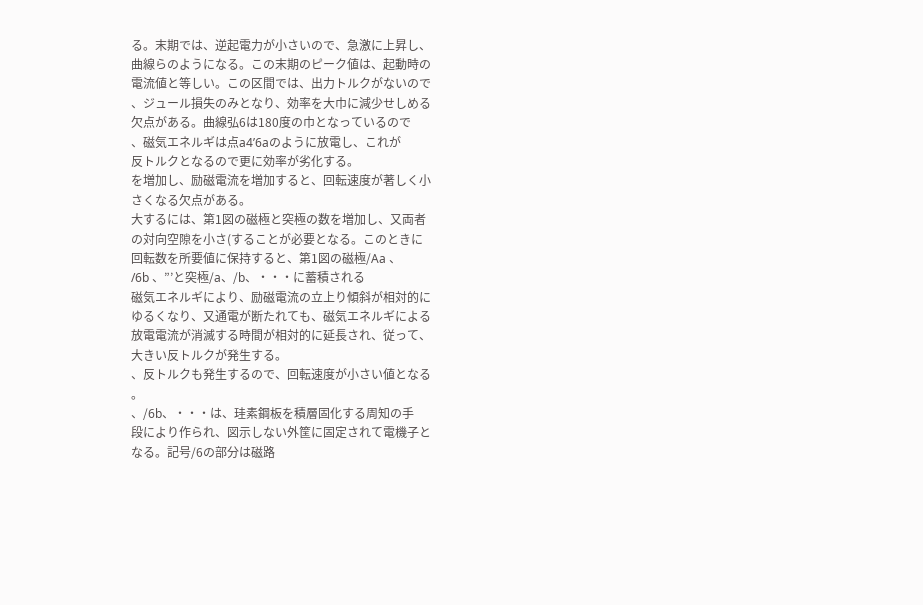る。末期では、逆起電力が小さいので、急激に上昇し、
曲線らのようになる。この末期のピーク値は、起動時の
電流値と等しい。この区間では、出力トルクがないので
、ジュール損失のみとなり、効率を大巾に減少せしめる
欠点がある。曲線弘6は180度の巾となっているので
、磁気エネルギは点a4’6aのように放電し、これが
反トルクとなるので更に効率が劣化する。
を増加し、励磁電流を増加すると、回転速度が著しく小
さくなる欠点がある。
大するには、第1図の磁極と突極の数を増加し、又両者
の対向空隙を小さ(することが必要となる。このときに
回転数を所要値に保持すると、第1図の磁極/Aa 、
/6b 、”’と突極/a、/b、・・・に蓄積される
磁気エネルギにより、励磁電流の立上り傾斜が相対的に
ゆるくなり、又通電が断たれても、磁気エネルギによる
放電電流が消滅する時間が相対的に延長され、従って、
大きい反トルクが発生する。
、反トルクも発生するので、回転速度が小さい値となる
。
、/6b、・・・は、珪素鋼板を積層固化する周知の手
段により作られ、図示しない外筐に固定されて電機子と
なる。記号/6の部分は磁路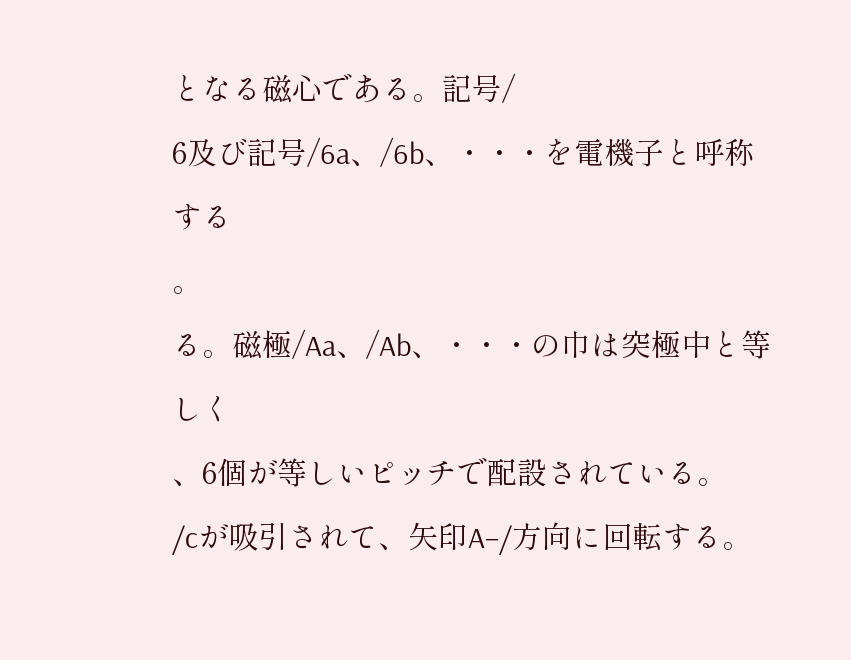となる磁心である。記号/
6及び記号/6a、/6b、・・・を電機子と呼称する
。
る。磁極/Aa、/Ab、・・・の巾は突極中と等しく
、6個が等しいピッチで配設されている。
/cが吸引されて、矢印A−/方向に回転する。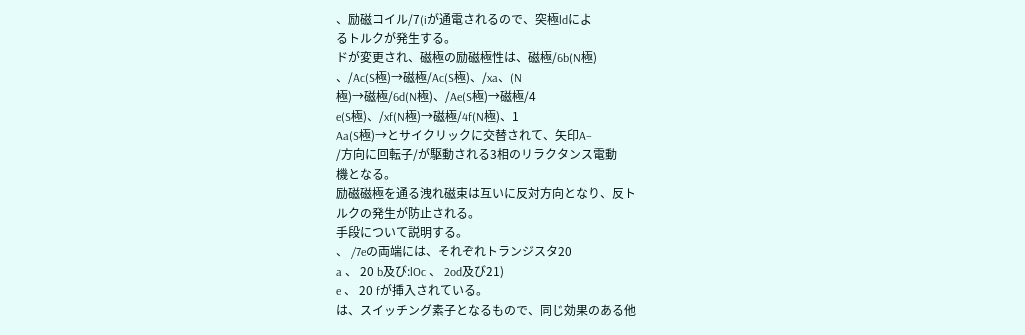、励磁コイル/7(iが通電されるので、突極ldによ
るトルクが発生する。
ドが変更され、磁極の励磁極性は、磁極/6b(N極)
、/Ac(S極)→磁極/Ac(S極)、/xa、(N
極)→磁極/6d(N極)、/Ae(S極)→磁極/4
e(S極)、/xf(N極)→磁極/4f(N極)、1
Aa(S極)→とサイクリックに交替されて、矢印A−
/方向に回転子/が駆動される3相のリラクタンス電動
機となる。
励磁磁極を通る洩れ磁束は互いに反対方向となり、反ト
ルクの発生が防止される。
手段について説明する。
、 /7eの両端には、それぞれトランジスタ20
a 、 20 b及び:lOc 、 2od及び21)
e 、 20 fが挿入されている。
は、スイッチング素子となるもので、同じ効果のある他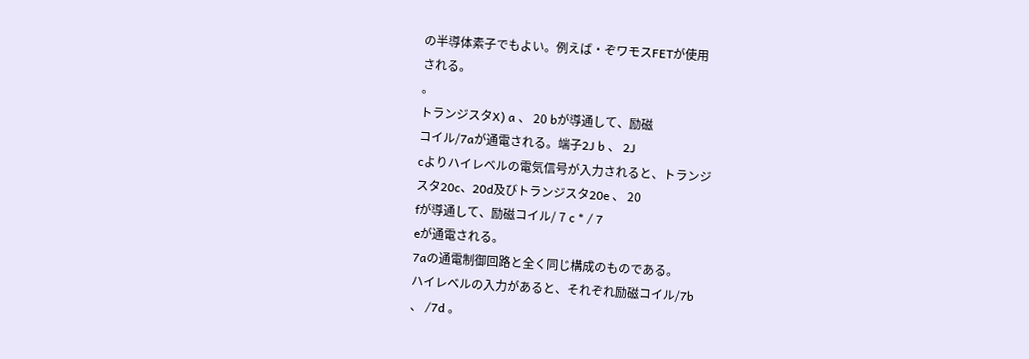の半導体素子でもよい。例えば・ぞワモスFETが使用
される。
。
トランジスタX) a 、 20 bが導通して、励磁
コイル/7aが通電される。端子2J b 、 2J
cよりハイレベルの電気信号が入力されると、トランジ
スタ20c、20d及びトランジスタ20e 、 20
fが導通して、励磁コイル/ 7 c * / 7
eが通電される。
7aの通電制御回路と全く同じ構成のものである。
ハイレベルの入力があると、それぞれ励磁コイル/7b
、 /7d 。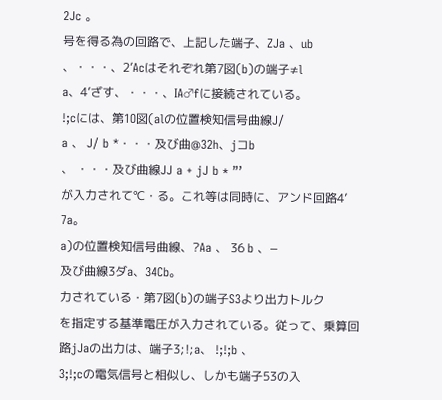2Jc 。
号を得る為の回路で、上記した端子、ZJa 、ub
、・・・、2’Acはそれぞれ第7図(b)の端子≠l
a、4’ざす、・・・、IA♂fに接続されている。
!;cには、第1O図(alの位置検知信号曲線J/
a 、 J/ b *・・・及び曲@32h、jコb
、 ・・・及び曲線JJ a + jJ b * ”’
が入力されて℃・る。これ等は同時に、アンド回路4’
7a。
a)の位置検知信号曲線、?Aa 、 36 b 、−
及び曲線3ダa、34Cb。
力されている・第7図(b)の端子S3より出力トルク
を指定する基準電圧が入力されている。従って、乗算回
路jJaの出力は、端子3;!;a、 !;!;b 、
3;!;cの電気信号と相似し、しかも端子53の入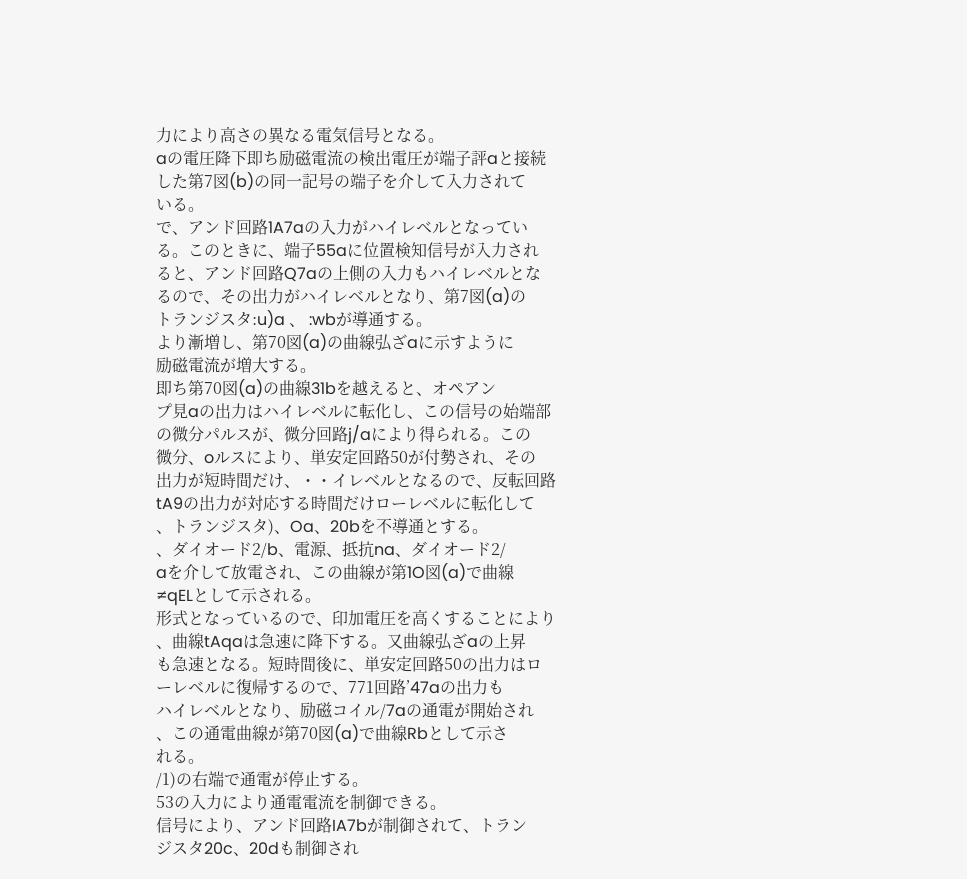力により高さの異なる電気信号となる。
aの電圧降下即ち励磁電流の検出電圧が端子評aと接続
した第7図(b)の同一記号の端子を介して入力されて
いる。
で、アンド回路1A7aの入力がハイレベルとなってい
る。このときに、端子55aに位置検知信号が入力され
ると、アンド回路Q7aの上側の入力もハイレベルとな
るので、その出力がハイレベルとなり、第7図(a)の
トランジスタ:u)a 、 :wbが導通する。
より漸増し、第70図(a)の曲線弘ざaに示すように
励磁電流が増大する。
即ち第70図(a)の曲線31bを越えると、オペアン
プ見aの出力はハイレベルに転化し、この信号の始端部
の微分パルスが、微分回路j/aにより得られる。この
微分、oルスにより、単安定回路50が付勢され、その
出力が短時間だけ、・・イレベルとなるので、反転回路
tA9の出力が対応する時間だけローレベルに転化して
、トランジスタ)、Oa、20bを不導通とする。
、ダイオード2/b、電源、抵抗na、ダイオード2/
aを介して放電され、この曲線が第1O図(a)で曲線
≠qELとして示される。
形式となっているので、印加電圧を高くすることにより
、曲線tAqaは急速に降下する。又曲線弘ざaの上昇
も急速となる。短時間後に、単安定回路50の出力はロ
ーレベルに復帰するので、771回路’47aの出力も
ハイレベルとなり、励磁コイル/7aの通電が開始され
、この通電曲線が第70図(a)で曲線Rbとして示さ
れる。
/1)の右端で通電が停止する。
53の入力により通電電流を制御できる。
信号により、アンド回路IA7bが制御されて、トラン
ジスタ20c、20dも制御され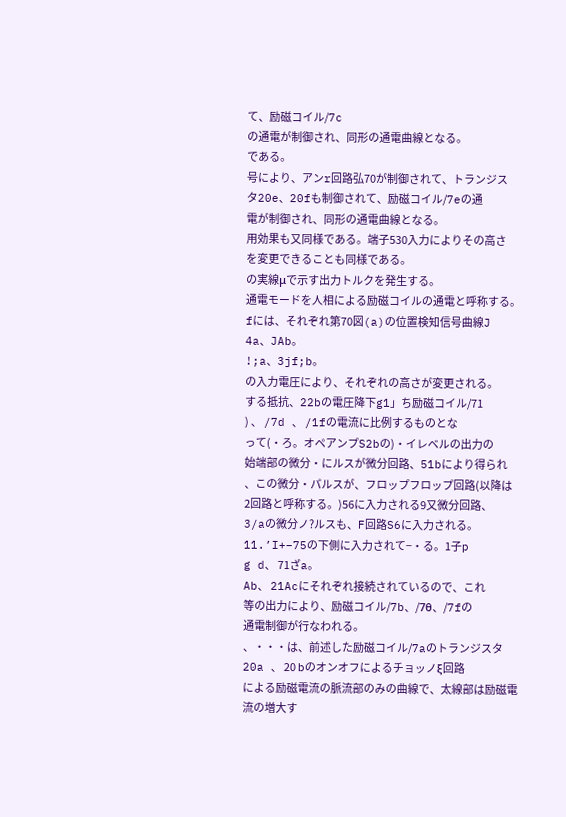て、励磁コイル/7c
の通電が制御され、同形の通電曲線となる。
である。
号により、アンr回路弘70が制御されて、トランジス
タ20e、20fも制御されて、励磁コイル/7eの通
電が制御され、同形の通電曲線となる。
用効果も又同様である。端子530入力によりその高さ
を変更できることも同様である。
の実線μで示す出力トルクを発生する。
通電モードを人相による励磁コイルの通電と呼称する。
fには、それぞれ第70図(a)の位置検知信号曲線J
4a、JAb。
!;a、3jf;b。
の入力電圧により、それぞれの高さが変更される。
する抵抗、22bの電圧降下g1」ち励磁コイル/71
) 、 /7d 、 /1fの電流に比例するものとな
って(・ろ。オペアンプS2bの)・イレベルの出力の
始端部の微分・にルスが微分回路、51bにより得られ
、この微分・パルスが、フロップフロップ回路(以降は
2回路と呼称する。)56に入力される9又微分回路、
3/aの微分ノ?ルスも、F回路S6に入力される。
11.’I+−75の下側に入力されて−・る。1子p
g d、 71ざa。
Ab、 21Acにそれぞれ接続されているので、これ
等の出力により、励磁コイル/7b、/7θ、/7fの
通電制御が行なわれる。
、・・・は、前述した励磁コイル/7aのトランジスタ
20a 、 20 bのオンオフによるチョッノξ回路
による励磁電流の脈流部のみの曲線で、太線部は励磁電
流の増大す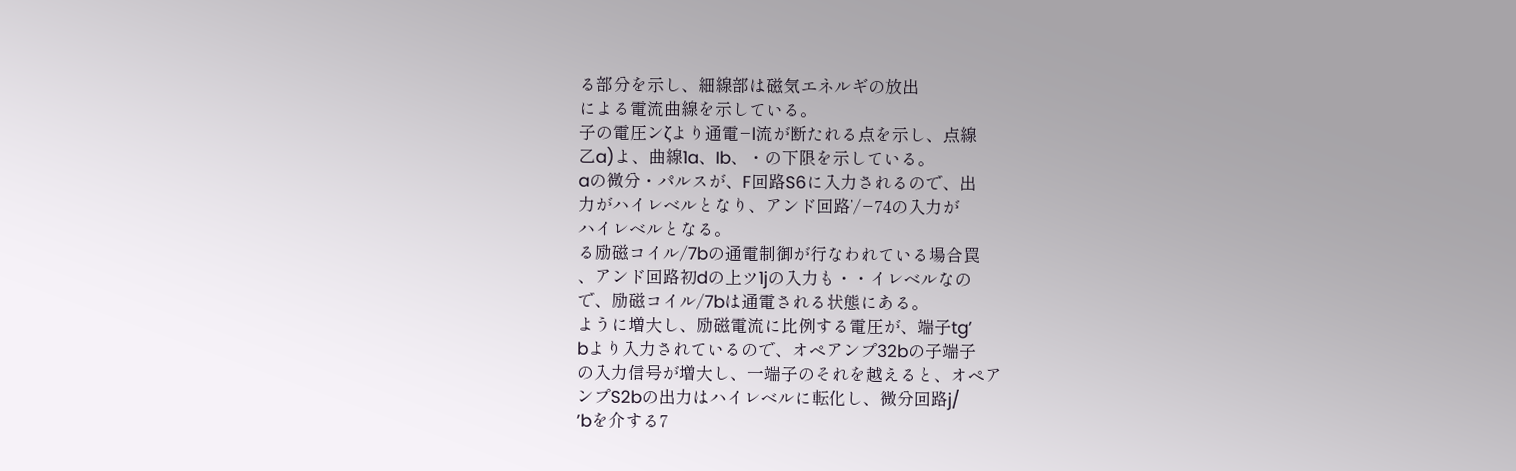る部分を示し、細線部は磁気エネルギの放出
による電流曲線を示している。
子の電圧ンζより通電−l流が断たれる点を示し、点線
乙a)よ、曲線1a、Ib、・の下限を示している。
aの微分・パルスが、F回路S6に入力されるので、出
力がハイレベルとなり、アンド回路’/−74の入力が
ハイレベルとなる。
る励磁コイル/7bの通電制御が行なわれている場合罠
、アンド回路初dの上ツ1jの入力も・・イレベルなの
で、励磁コイル/7bは通電される状態にある。
ように増大し、励磁電流に比例する電圧が、端子tg’
bより入力されているので、オペアンプ32bの子端子
の入力信号が増大し、一端子のそれを越えると、オペア
ンプS2bの出力はハイレベルに転化し、微分回路j/
’bを介する7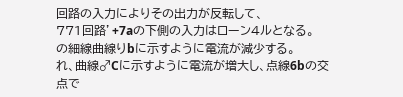回路の入力によりその出力が反転して、
771回路’+7aの下側の入力はローン4ルとなる。
の細線曲線りbに示すように電流が減少する。
れ、曲線♂Cに示すように電流が増大し、点線6bの交
点で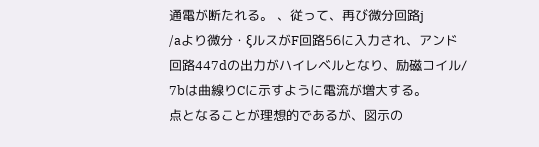通電が断たれる。 、従って、再び微分回路j
/aより微分・ξルスがF回路56に入力され、アンド
回路447dの出力がハイレベルとなり、励磁コイル/
7bは曲線りCに示すように電流が増大する。
点となることが理想的であるが、図示の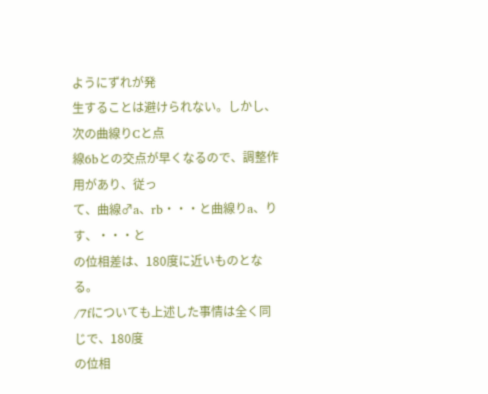ようにずれが発
生することは避けられない。しかし、次の曲線りCと点
線6bとの交点が早くなるので、調整作用があり、従っ
て、曲線♂a、rb・・・と曲線りa、りす、・・・と
の位相差は、180度に近いものとなる。
/7fについても上述した事情は全く同じで、180度
の位相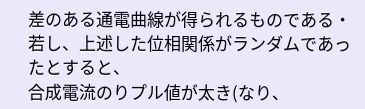差のある通電曲線が得られるものである・ 若し、上述した位相関係がランダムであったとすると、
合成電流のりプル値が太き(なり、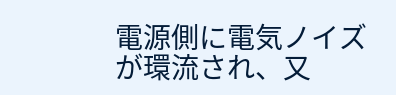電源側に電気ノイズ
が環流され、又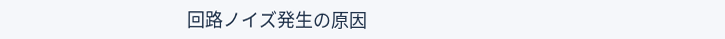回路ノイズ発生の原因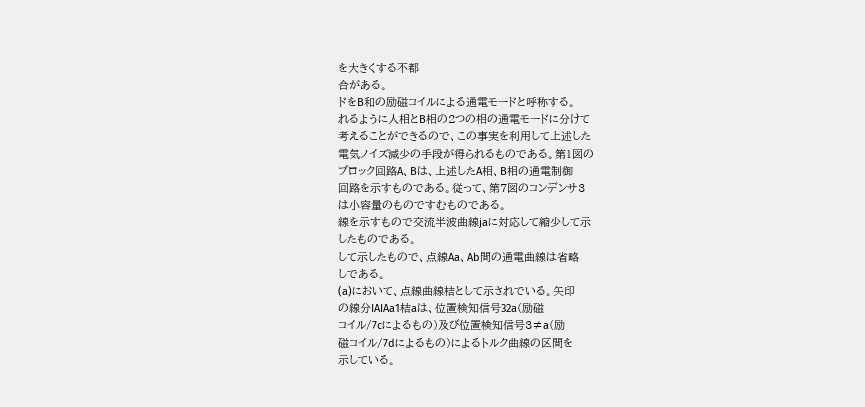を大きくする不都
合がある。
ドをB和の励磁コイルによる通電モードと呼称する。
れるように人相とB相の2つの相の通電モードに分けて
考えることができるので、この事実を利用して上述した
電気ノイズ減少の手段が得られるものである。第1図の
ブロック回路A、Bは、上述したA相、B相の通電制御
回路を示すものである。従って、第7図のコンデンサ3
は小容量のものですむものである。
線を示すもので交流半波曲線jaに対応して縮少して示
したものである。
して示したもので、点線Aa、Ab間の通電曲線は省略
しである。
(a)において、点線曲線桔として示されでいる。矢印
の線分IAIAa1桔aは、位置検知信号32a(励磁
コイル/7cによるもの)及び位置検知信号3≠a(励
磁コイル/7dによるもの)によるトルク曲線の区間を
示している。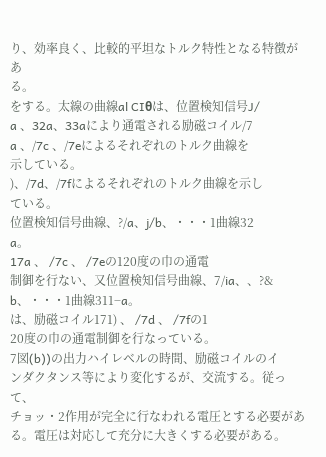り、効率良く、比較的平坦なトルク特性となる特徴があ
る。
をする。太線の曲線al CIθは、位置検知信号J/
a 、32a、33aにより通電される励磁コイル/7
a 、/7c 、/7eによるそれぞれのトルク曲線を
示している。
)、/7d、/7fによるそれぞれのトルク曲線を示し
ている。
位置検知信号曲線、?/a、j/b、・・・1曲線32
a。
17a 、 /7c 、 /7eの120度の巾の通電
制御を行ない、又位置検知信号曲線、7/ia、、?&
b、・・・1曲線311−a。
は、励磁コイル171) 、 /7d 、 /7fの1
20度の巾の通電制御を行なっている。
7図(b))の出力ハイレベルの時間、励磁コイルのイ
ンダクタンス等により変化するが、交流する。従って、
チョッ・2作用が完全に行なわれる電圧とする必要があ
る。電圧は対応して充分に大きくする必要がある。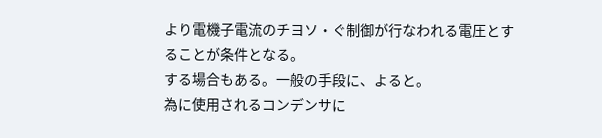より電機子電流のチヨソ・ぐ制御が行なわれる電圧とす
ることが条件となる。
する場合もある。一般の手段に、よると。
為に使用されるコンデンサに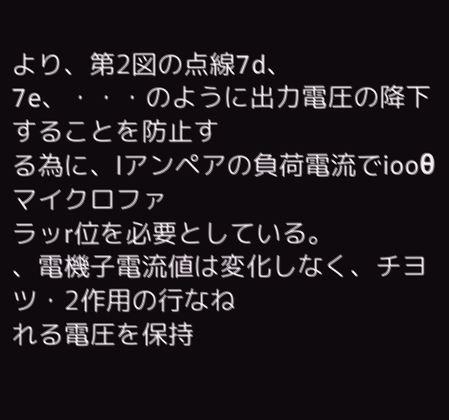より、第2図の点線7d、
7e、・・・のように出力電圧の降下することを防止す
る為に、lアンペアの負荷電流でiooθマイクロファ
ラッr位を必要としている。
、電機子電流値は変化しなく、チヨツ・2作用の行なね
れる電圧を保持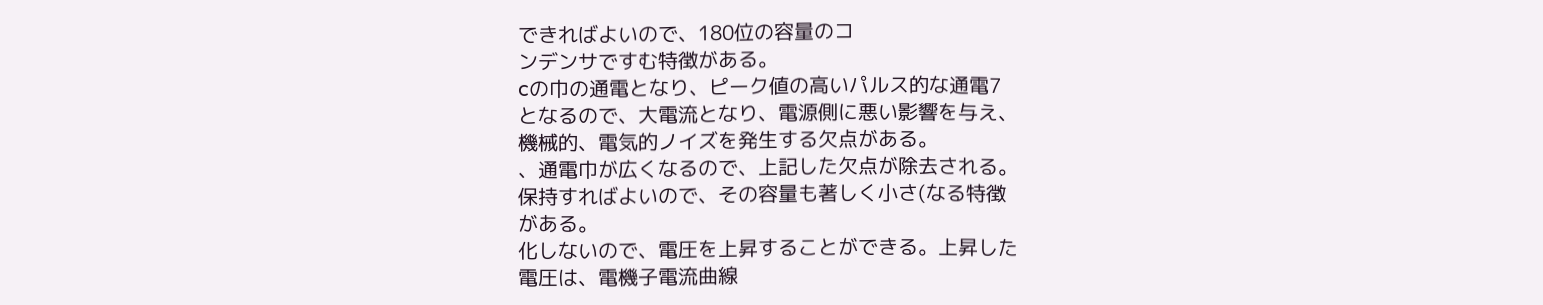できればよいので、180位の容量のコ
ンデンサですむ特徴がある。
cの巾の通電となり、ピーク値の高いパルス的な通電7
となるので、大電流となり、電源側に悪い影響を与え、
機械的、電気的ノイズを発生する欠点がある。
、通電巾が広くなるので、上記した欠点が除去される。
保持すればよいので、その容量も著しく小さ(なる特徴
がある。
化しないので、電圧を上昇することができる。上昇した
電圧は、電機子電流曲線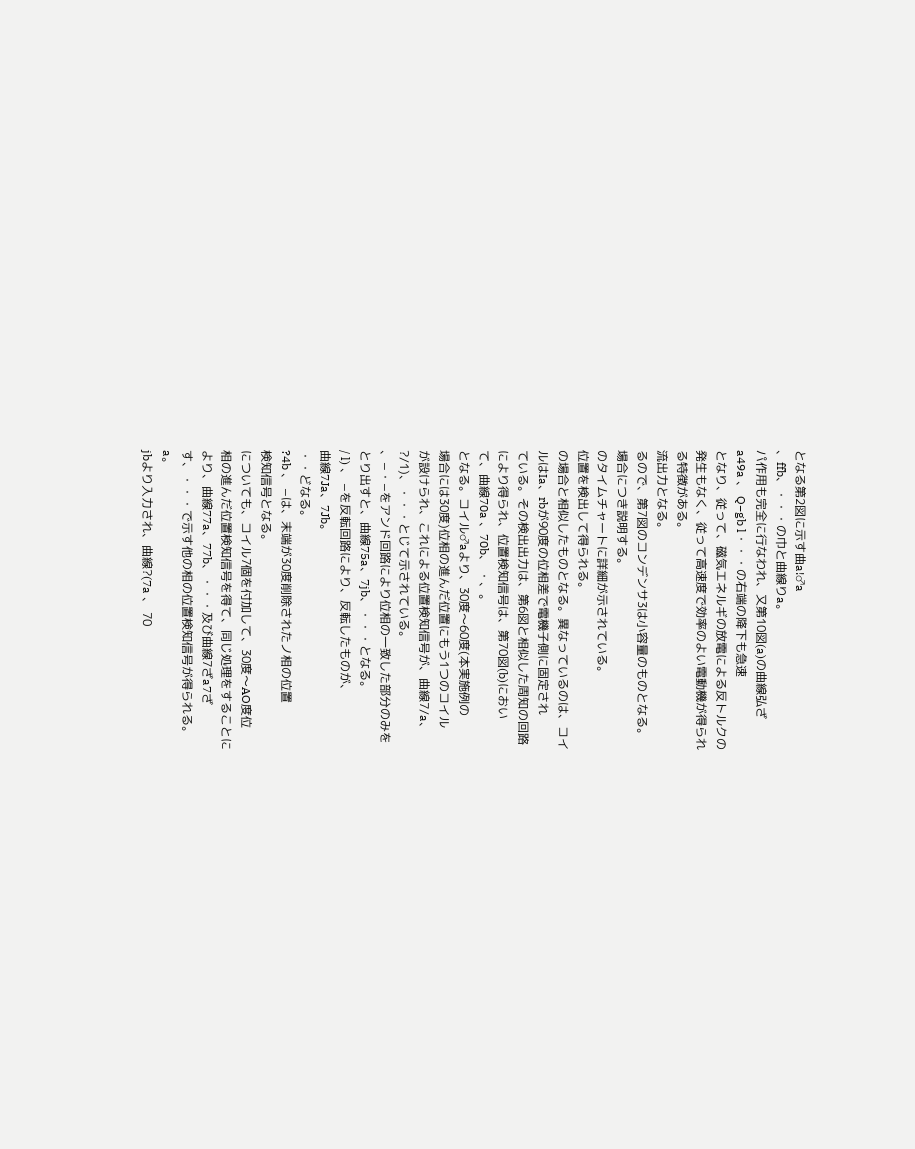となる第2図に示す曲a!♂a
、ffb、・・・の巾と曲線りa。
パ作用も完全に行なわれ、又第10図(a)の曲線弘ざ
a49a 、 Q−gb l・・・の右端の降下も急速
となり、従って、磁気エネルギの放電による反トルクの
発生もなく、従って高速度で効率のよい電動機が得られ
る特徴がある。
流出力となる。
るので、第7図のコンデンサ3は小容量のものとなる。
場合につき説明する。
のタイムチャートに詳細が示されている。
位置を検出して得られる。
の場合と相似したものとなる。異なっているのは、コイ
ルはIa、rbが90度の位相差で電機子側に固定され
ている。その検出出力は、第6図と相似した周知の回路
により得られ、位置検知信号は、第70図(b)におい
て、曲線70a 、70b、 ・、。
となる。コイル♂aより、30度〜60度(本実施例の
場合には30度)位相の進んだ位置にもう1つのコイル
が設けられ、これによる位置検知信号が、曲線7/a、
?/1)、・・・とじて示されている。
、−・−をアンド回路により位相の一致した部分のみを
とり出すと、曲線75a、7jb、・・・となる。
/ l) 、 −を反転回路により、反転したものが、
曲線7Ja、7Jb。
・・どなる。
?4b 、 −は、末端が30度削除されたノ相の位置
検知信号となる。
についても、コイル7個を付加して、30度〜AO度位
相の進んだ位置検知信号を得て、同じ処理をすることに
より、曲線77a、77b、・・・及び曲線7ざa7ざ
す、・・・で示す他の相の位置検知信号が得られる。
a。
jbより入力され、曲線?(7a 、 70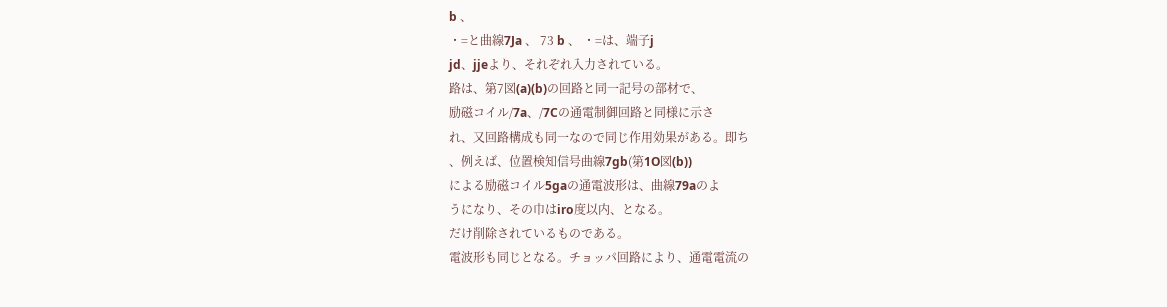b 、
・=と曲線7Ja 、 73 b 、 ・=は、端子j
jd、jjeより、それぞれ入力されている。
路は、第7図(a)(b)の回路と同一記号の部材で、
励磁コイル/7a、/7Cの通電制御回路と同様に示さ
れ、又回路構成も同一なので同じ作用効果がある。即ち
、例えば、位置検知信号曲線7gb(第1O図(b))
による励磁コイル5gaの通電波形は、曲線79aのよ
うになり、その巾はiro度以内、となる。
だけ削除されているものである。
電波形も同じとなる。チョッパ回路により、通電電流の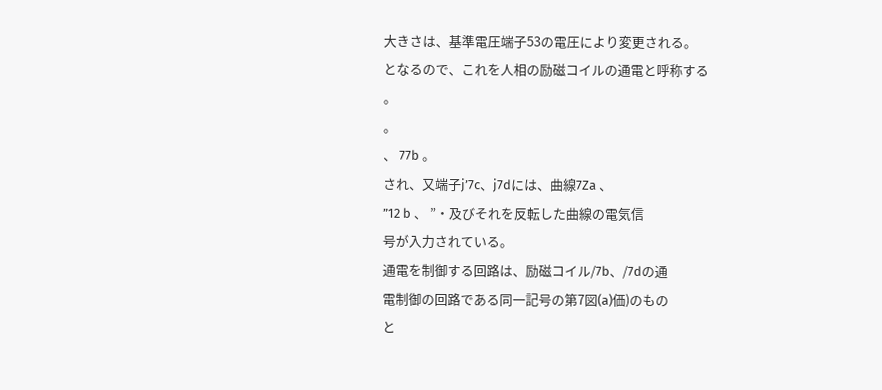大きさは、基準電圧端子53の電圧により変更される。
となるので、これを人相の励磁コイルの通電と呼称する
。
。
、 77b 。
され、又端子j’7c、j7dには、曲線7Za 、
”12 b 、 ”・及びそれを反転した曲線の電気信
号が入力されている。
通電を制御する回路は、励磁コイル/7b、/7dの通
電制御の回路である同一記号の第7図(a)価)のもの
と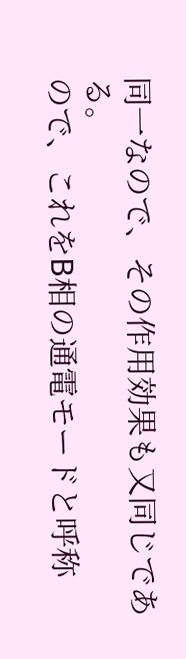同一なので、その作用効果も又同じである。
ので、これをB相の通電モードと呼称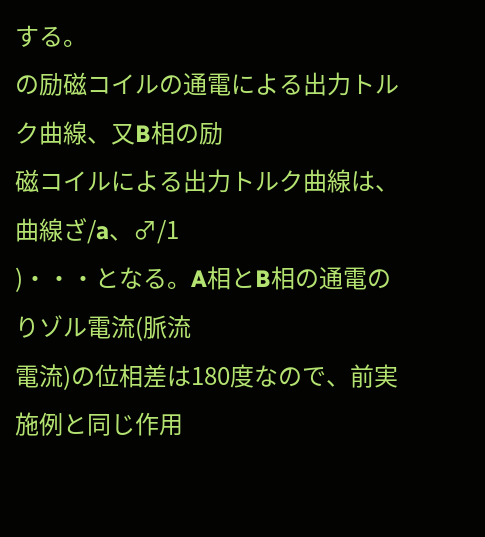する。
の励磁コイルの通電による出力トルク曲線、又B相の励
磁コイルによる出力トルク曲線は、曲線ざ/a、♂/1
)・・・となる。A相とB相の通電のりゾル電流(脈流
電流)の位相差は180度なので、前実施例と同じ作用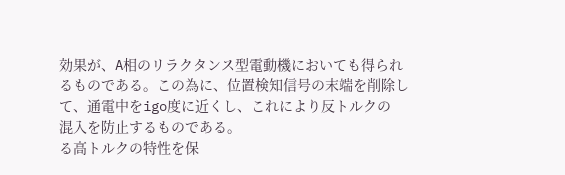効果が、A相のリラクタンス型電動機においても得られ
るものである。この為に、位置検知信号の末端を削除し
て、通電中をigo度に近くし、これにより反トルクの
混入を防止するものである。
る高トルクの特性を保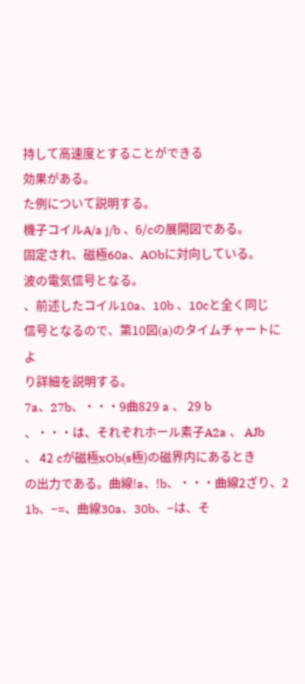持して高速度とすることができる
効果がある。
た例について説明する。
機子コイルA/a j/b 、6/cの展開図である。
固定され、磁極60a、AObに対向している。
波の電気信号となる。
、前述したコイル10a、10b 、10cと全く同じ
信号となるので、第10図(a)のタイムチャートによ
り詳細を説明する。
7a、27b、・・・9曲829 a 、 29 b
、・・・は、それぞれホール素子A2a 、 AJb
、 42 cが磁極xOb(s極)の磁界内にあるとき
の出力である。曲線!a、!b、・・・曲線2ざり、2
1b、−=、曲線30a、30b、−は、そ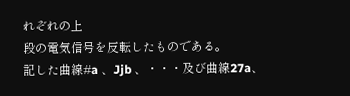れぞれの上
段の電気信号を反転したものである。
記した曲線#a 、Jjb 、・・・及び曲線27a、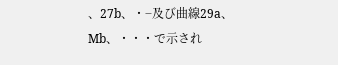、27b、・−及び曲線29a、Mb、・・・で示され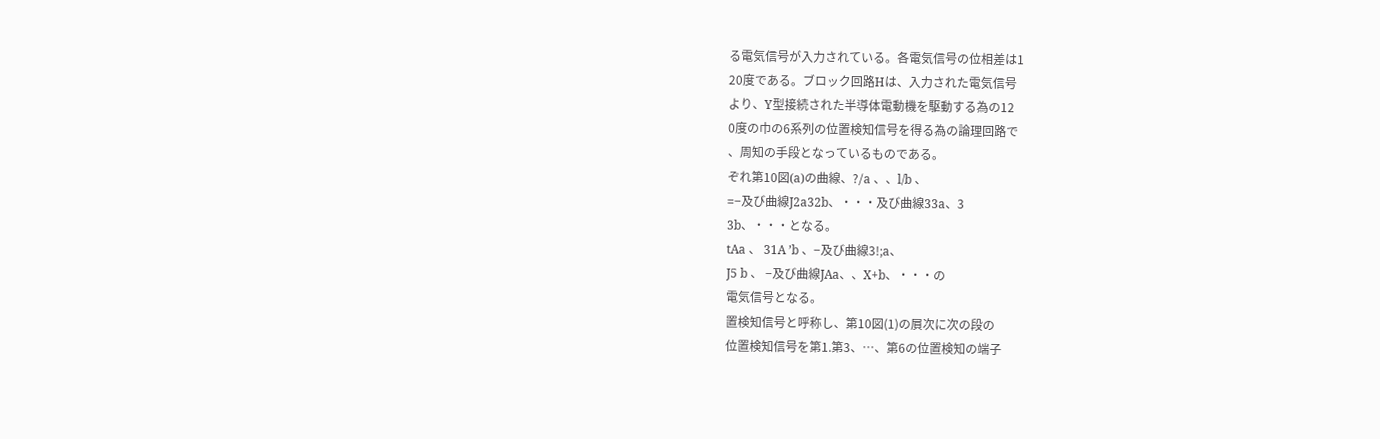る電気信号が入力されている。各電気信号の位相差は1
20度である。ブロック回路Hは、入力された電気信号
より、Y型接続された半導体電動機を駆動する為の12
0度の巾の6系列の位置検知信号を得る為の論理回路で
、周知の手段となっているものである。
ぞれ第10図(a)の曲線、?/a 、、l/b 、
=−及び曲線J2a32b、・・・及び曲線33a、3
3b、・・・となる。
tAa 、 31A ’b 、−及び曲線3!;a、
J5 b 、 −及び曲線JAa、、X+b、・・・の
電気信号となる。
置検知信号と呼称し、第10図(1)の屓次に次の段の
位置検知信号を第1.第3、…、第6の位置検知の端子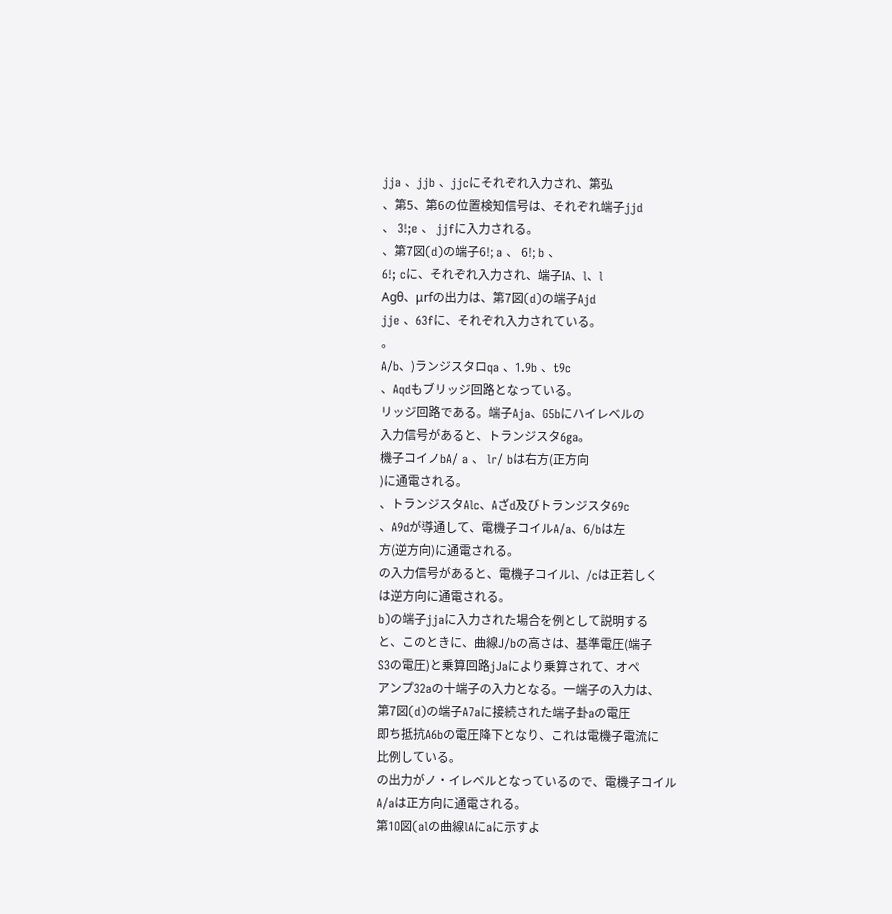jja 、jjb 、jjcにそれぞれ入力され、第弘
、第5、第6の位置検知信号は、それぞれ端子jjd
、 3!;e 、 jjfに入力される。
、第7図(d)の端子6!; a 、 6!; b 、
6!; cに、それぞれ入力され、端子IA、l、l
Agθ、μrfの出力は、第7図(d)の端子Ajd
jje 、63fに、それぞれ入力されている。
。
A/b、)ランジスタロqa 、1.9b 、t9c
、Aqdもブリッジ回路となっている。
リッジ回路である。端子Aja、G5bにハイレベルの
入力信号があると、トランジスタ6ga。
機子コイノbA/ a 、 lr/ bは右方(正方向
)に通電される。
、トランジスタAlc、Aざd及びトランジスタ69c
、A9dが導通して、電機子コイルA/a、6/bは左
方(逆方向)に通電される。
の入力信号があると、電機子コイルl、/cは正若しく
は逆方向に通電される。
b)の端子jjaに入力された場合を例として説明する
と、このときに、曲線J/bの高さは、基準電圧(端子
S3の電圧)と乗算回路jJaにより乗算されて、オペ
アンプ32aの十端子の入力となる。一端子の入力は、
第7図(d)の端子A7aに接続された端子卦aの電圧
即ち抵抗A6bの電圧降下となり、これは電機子電流に
比例している。
の出力がノ・イレベルとなっているので、電機子コイル
A/aは正方向に通電される。
第1O図(alの曲線lAにaに示すよ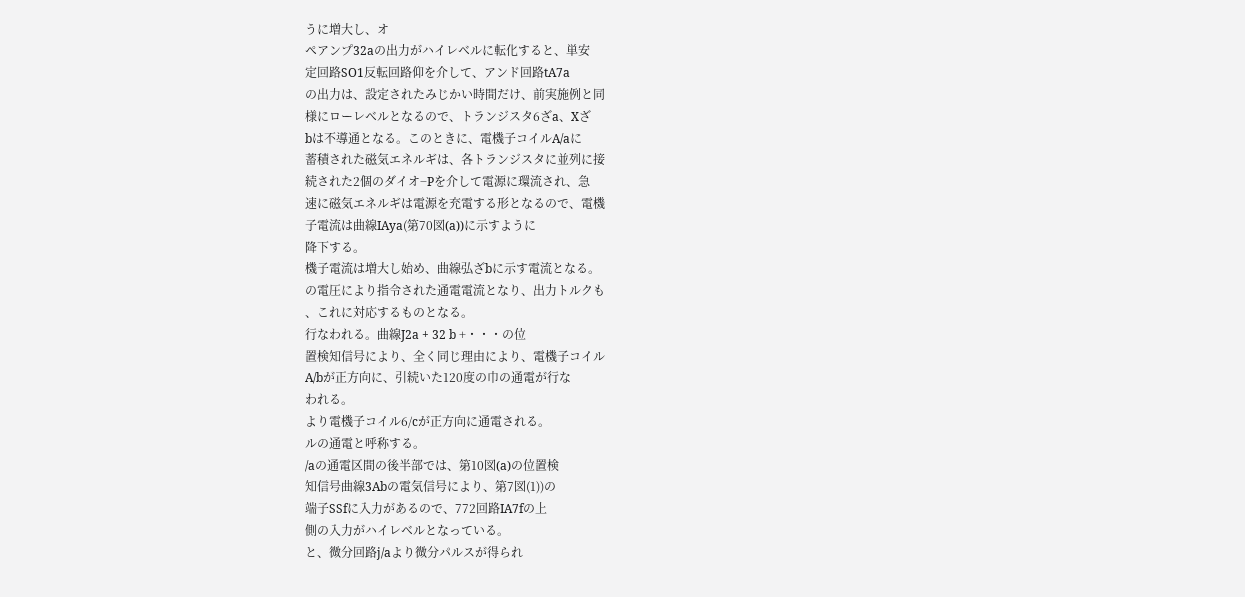うに増大し、オ
ペアンプ32aの出力がハイレベルに転化すると、単安
定回路SO1反転回路仰を介して、アンド回路tA7a
の出力は、設定されたみじかい時間だけ、前実施例と同
様にローレベルとなるので、トランジスタ6ざa、Xざ
bは不導通となる。このときに、電機子コイルA/aに
蓄積された磁気エネルギは、各トランジスタに並列に接
続された2個のダイオ−Pを介して電源に環流され、急
速に磁気エネルギは電源を充電する形となるので、電機
子電流は曲線IAya(第70図(a))に示すように
降下する。
機子電流は増大し始め、曲線弘ざbに示す電流となる。
の電圧により指令された通電電流となり、出力トルクも
、これに対応するものとなる。
行なわれる。曲線J2a + 32 b +・・・の位
置検知信号により、全く同じ理由により、電機子コイル
A/bが正方向に、引続いた120度の巾の通電が行な
われる。
より電機子コイル6/cが正方向に通電される。
ルの通電と呼称する。
/aの通電区間の後半部では、第10図(a)の位置検
知信号曲線3Abの電気信号により、第7図(1))の
端子SSfに入力があるので、772回路IA7fの上
側の入力がハイレベルとなっている。
と、微分回路j/aより微分パルスが得られ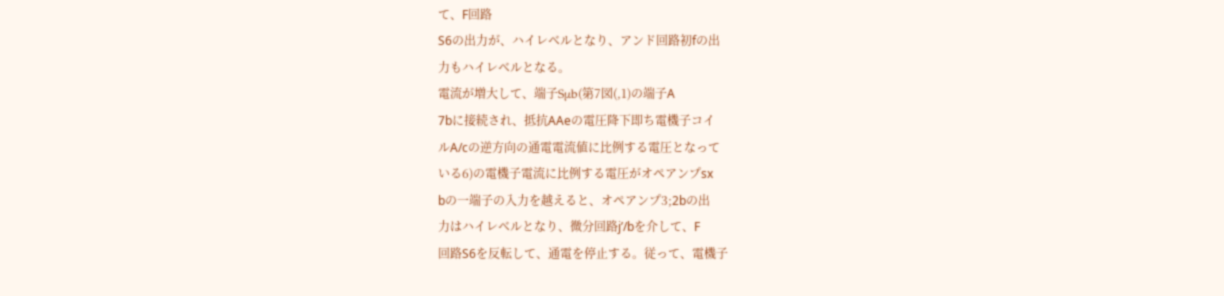て、F回路
S6の出力が、ハイレベルとなり、アンド回路初fの出
力もハイレベルとなる。
電流が増大して、端子Sμb(第7図(,1)の端子A
7bに接続され、抵抗AAeの電圧降下即ち電機子コイ
ルA/cの逆方向の通電電流値に比例する電圧となって
いる6)の電機子電流に比例する電圧がオペアンプsx
bの一端子の入力を越えると、オペアンプ3;2bの出
力はハイレベルとなり、微分回路j’/bを介して、F
回路S6を反転して、通電を停止する。従って、電機子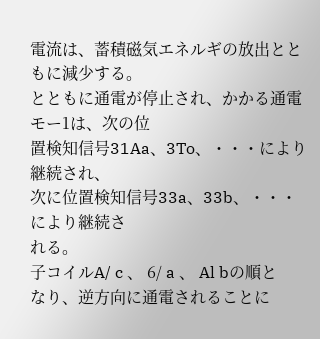電流は、蓄積磁気エネルギの放出とともに減少する。
とともに通電が停止され、かかる通電モー1は、次の位
置検知信号31Aa、3To、・・・により継続され、
次に位置検知信号33a、33b、・・・により継続さ
れる。
子コイルA/ c 、 6/ a 、 Al bの順と
なり、逆方向に通電されることに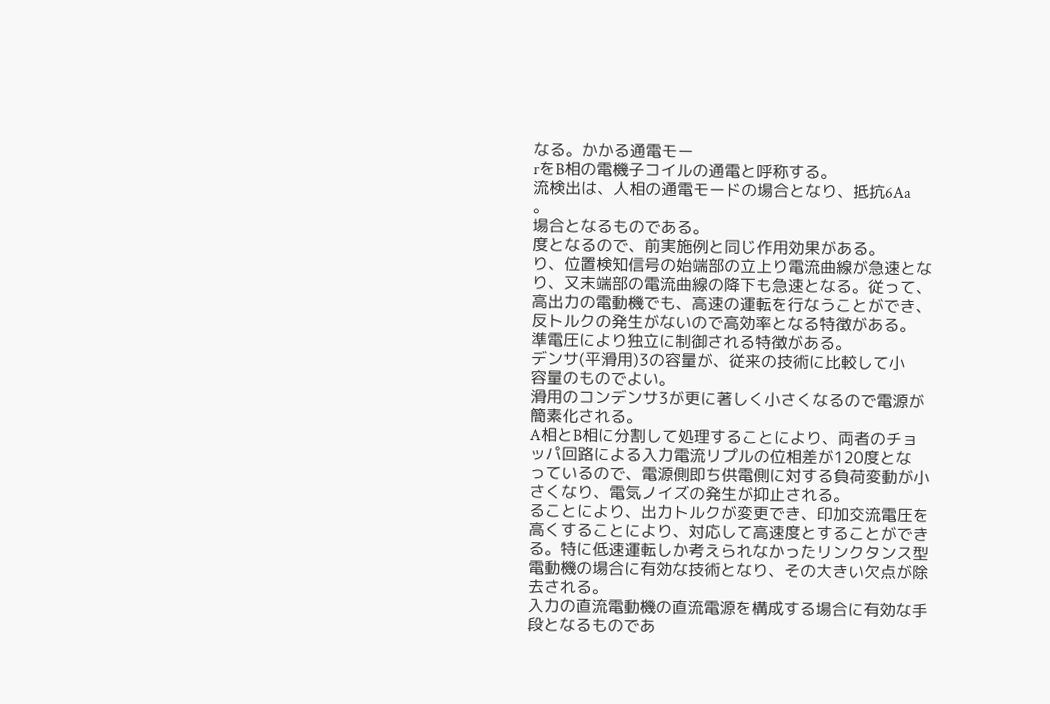なる。かかる通電モー
rをB相の電機子コイルの通電と呼称する。
流検出は、人相の通電モードの場合となり、抵抗6Aa
。
場合となるものである。
度となるので、前実施例と同じ作用効果がある。
り、位置検知信号の始端部の立上り電流曲線が急速とな
り、又末端部の電流曲線の降下も急速となる。従って、
高出力の電動機でも、高速の運転を行なうことができ、
反トルクの発生がないので高効率となる特徴がある。
準電圧により独立に制御される特徴がある。
デンサ(平滑用)3の容量が、従来の技術に比較して小
容量のものでよい。
滑用のコンデンサ3が更に著しく小さくなるので電源が
簡素化される。
A相とB相に分割して処理することにより、両者のチョ
ッパ回路による入力電流リプルの位相差が120度とな
っているので、電源側即ち供電側に対する負荷変動が小
さくなり、電気ノイズの発生が抑止される。
ることにより、出力トルクが変更でき、印加交流電圧を
高くすることにより、対応して高速度とすることができ
る。特に低速運転しか考えられなかったリンクタンス型
電動機の場合に有効な技術となり、その大きい欠点が除
去される。
入力の直流電動機の直流電源を構成する場合に有効な手
段となるものであ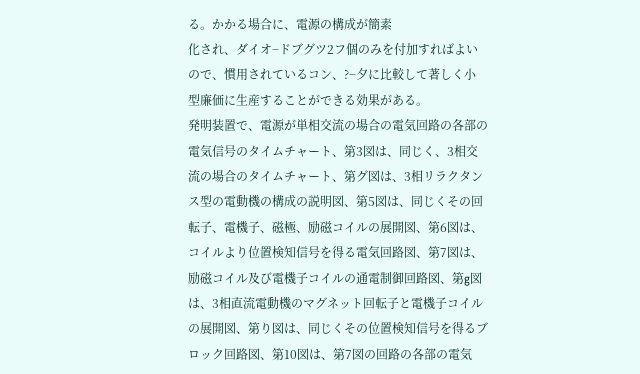る。かかる場合に、電源の構成が簡素
化され、ダイオ−ドブグツ2フ個のみを付加すればよい
ので、慣用されているコン、?−夕に比較して著しく小
型廉価に生産することができる効果がある。
発明装置で、電源が単相交流の場合の電気回路の各部の
電気信号のタイムチャート、第3図は、同じく、3相交
流の場合のタイムチャート、第グ図は、3相リラクタン
ス型の電動機の構成の説明図、第5図は、同じくその回
転子、電機子、磁極、励磁コイルの展開図、第6図は、
コイルより位置検知信号を得る電気回路図、第7図は、
励磁コイル及び電機子コイルの通電制御回路図、第g図
は、3相直流電動機のマグネット回転子と電機子コイル
の展開図、第り図は、同じくその位置検知信号を得るブ
ロック回路図、第10図は、第7図の回路の各部の電気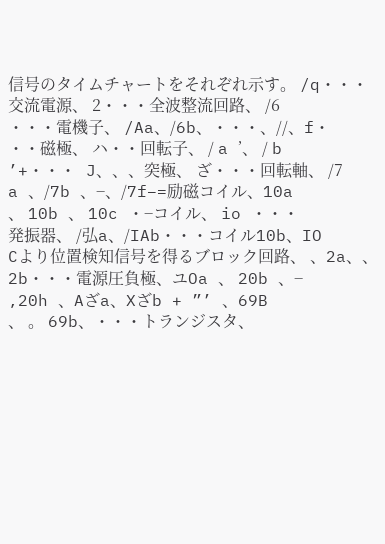信号のタイムチャートをそれぞれ示す。 /q・・・交流電源、 2・・・全波整流回路、 /6
・・・電機子、 /Aa、/6b、・・・、//、f・
・・磁極、 ハ・・回転子、 / a ’、 / b
’+・・・ J、、、突極、 ざ・・・回転軸、 /7
a 、/7b 、−、/7f−=励磁コイル、10a
、 10b 、 10c ・−コイル、 io ・・・
発振器、 /弘a、/IAb・・・コイル10b、IO
Cより位置検知信号を得るブロック回路、 、2a、、
2b・・・電源圧負極、ユOa 、 20b 、−
,20h 、Aざa、Xざb + ”’ 、69B
、 。 69b、・・・トランジスタ、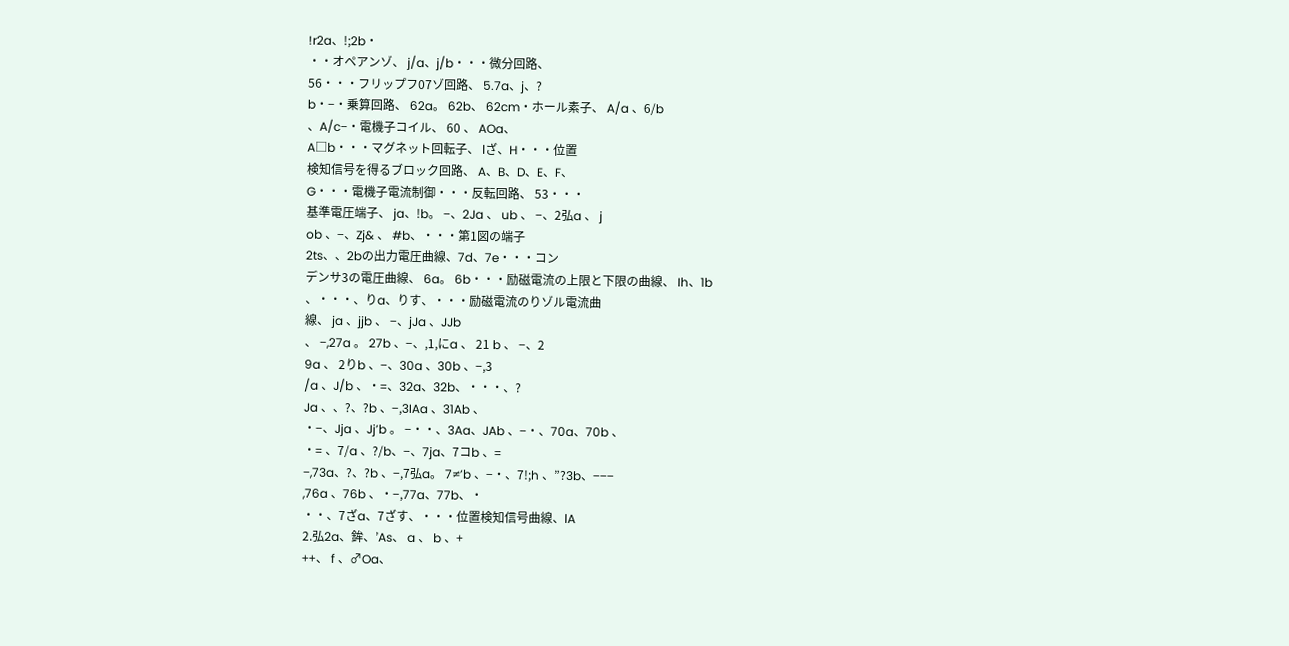!r2a、!;2b・
・・オペアンゾ、 j/a、j/b・・・微分回路、
56・・・フリップフ07ゾ回路、 5.7a、j、?
b・−・乗算回路、 62a。 62b、 62cm・ホール素子、 A/a 、6/b
、A/c−・電機子コイル、 60 、 AOa、
A□b・・・マグネット回転子、 lざ、H・・・位置
検知信号を得るブロック回路、 A、B、D、E、F、
G・・・電機子電流制御・・・反転回路、 53・・・
基準電圧端子、 ja、!b。 −、2Ja 、 ub 、 −、2弘a 、 j
ob 、−、Zj& 、 #b、・・・第1図の端子
2ts、、2bの出力電圧曲線、7d、7e・・・コン
デンサ3の電圧曲線、 6a。 6b・・・励磁電流の上限と下限の曲線、 Ih、1b
、・・・、りa、りす、・・・励磁電流のりゾル電流曲
線、 ja 、jjb 、 −、jJa 、JJb
、 −,27a 。 27b 、−、,1,にa 、 21 b 、 −、2
9a 、 2りb 、−、30a 、30b 、−,3
/a 、J/b 、・=、32a、32b、・・・、?
Ja 、、?、?b 、−,3IAa 、31Ab 、
・−、Jja 、Jj’b 。 −・・、3Aa、JAb 、−・、70a、70b 、
・= 、7/a 、?/b、−、7ja、7コb 、=
−,73a、?、?b 、−,7弘a。 7≠’b 、−・、7!;h 、”?3b、−−−
,76a 、76b 、・−,77a、77b、・
・・、7ざa、7ざす、・・・位置検知信号曲線、lA
2.弘2a、鉾、’As、 a 、 b 、+
++、 f 、♂Oa、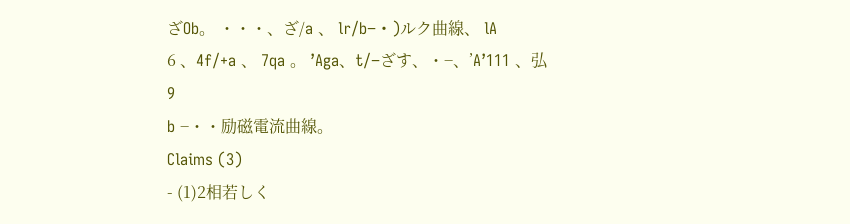ざOb。 ・・・、ざ/a 、 lr/b−・)ルク曲線、 lA
6 、4f/+a 、 7qa 。 ’Aga、t/−ざす、・−、’A’111 、弘9
b −・・励磁電流曲線。
Claims (3)
- (1)2相若しく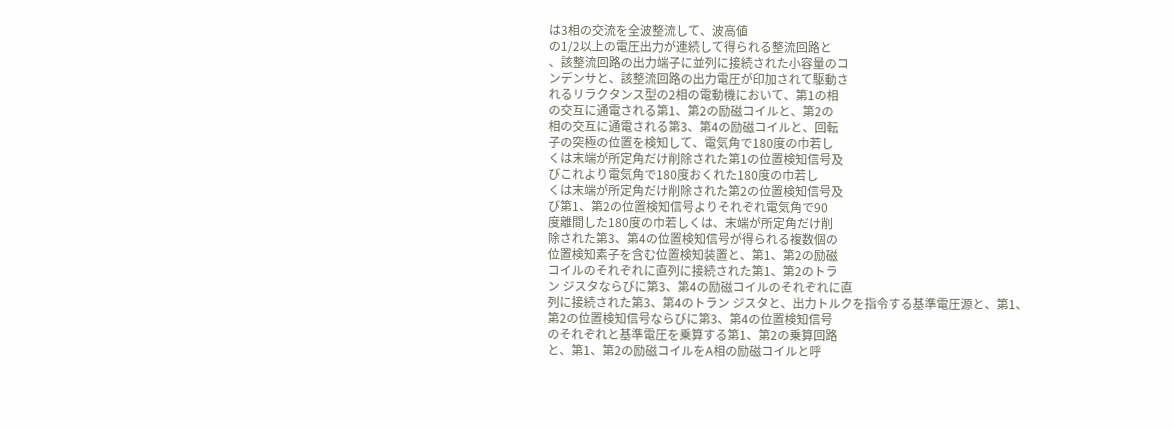は3相の交流を全波整流して、波高値
の1/2以上の電圧出力が連続して得られる整流回路と
、該整流回路の出力端子に並列に接続された小容量のコ
ンデンサと、該整流回路の出力電圧が印加されて駆動さ
れるリラクタンス型の2相の電動機において、第1の相
の交互に通電される第1、第2の励磁コイルと、第2の
相の交互に通電される第3、第4の励磁コイルと、回転
子の突極の位置を検知して、電気角で180度の巾若し
くは末端が所定角だけ削除された第1の位置検知信号及
びこれより電気角で180度おくれた180度の巾若し
くは末端が所定角だけ削除された第2の位置検知信号及
び第1、第2の位置検知信号よりそれぞれ電気角で90
度離間した180度の巾若しくは、末端が所定角だけ削
除された第3、第4の位置検知信号が得られる複数個の
位置検知素子を含む位置検知装置と、第1、第2の励磁
コイルのそれぞれに直列に接続された第1、第2のトラ
ン ジスタならびに第3、第4の励磁コイルのそれぞれに直
列に接続された第3、第4のトラン ジスタと、出力トルクを指令する基準電圧源と、第1、
第2の位置検知信号ならびに第3、第4の位置検知信号
のそれぞれと基準電圧を乗算する第1、第2の乗算回路
と、第1、第2の励磁コイルをA相の励磁コイルと呼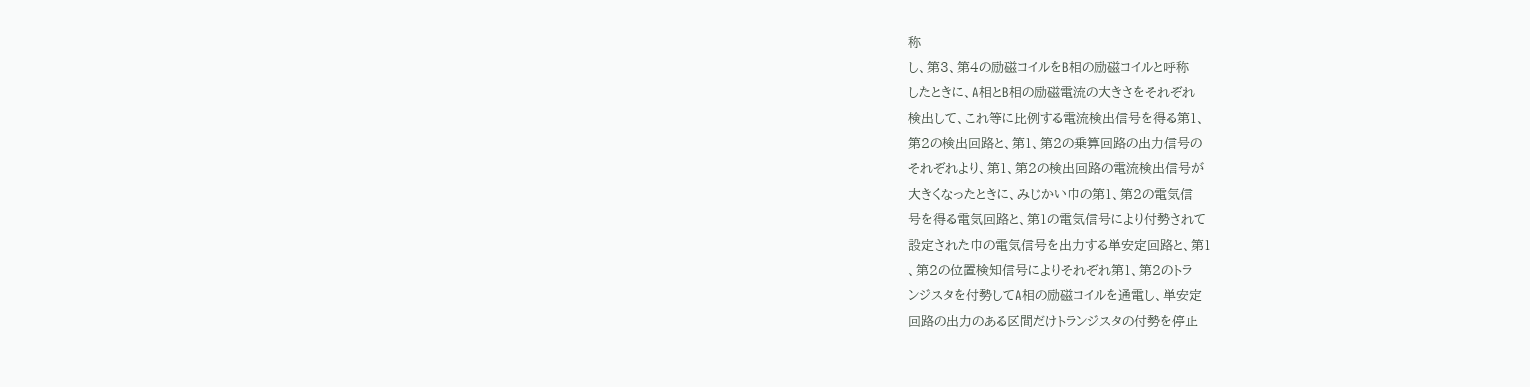称
し、第3、第4の励磁コイルをB相の励磁コイルと呼称
したときに、A相とB相の励磁電流の大きさをそれぞれ
検出して、これ等に比例する電流検出信号を得る第1、
第2の検出回路と、第1、第2の乗算回路の出力信号の
それぞれより、第1、第2の検出回路の電流検出信号が
大きくなったときに、みじかい巾の第1、第2の電気信
号を得る電気回路と、第1の電気信号により付勢されて
設定された巾の電気信号を出力する単安定回路と、第1
、第2の位置検知信号によりそれぞれ第1、第2のトラ
ンジスタを付勢してA相の励磁コイルを通電し、単安定
回路の出力のある区間だけトランジスタの付勢を停止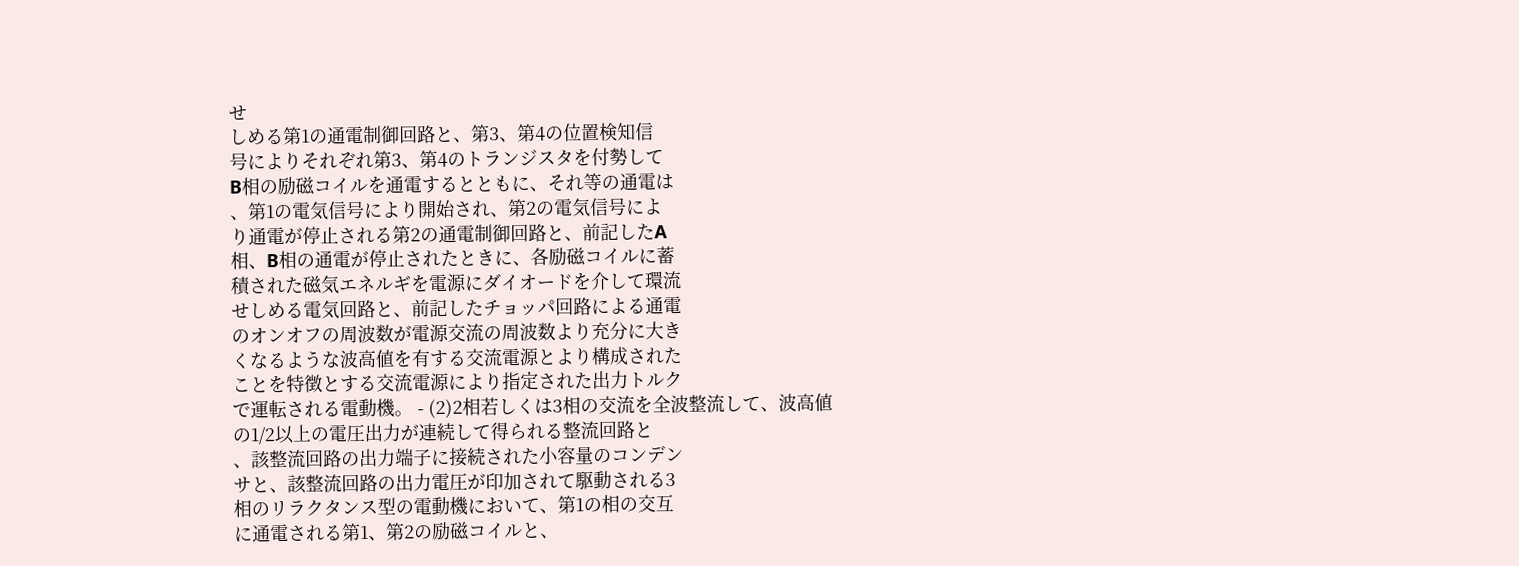せ
しめる第1の通電制御回路と、第3、第4の位置検知信
号によりそれぞれ第3、第4のトランジスタを付勢して
B相の励磁コイルを通電するとともに、それ等の通電は
、第1の電気信号により開始され、第2の電気信号によ
り通電が停止される第2の通電制御回路と、前記したA
相、B相の通電が停止されたときに、各励磁コイルに蓄
積された磁気エネルギを電源にダイオードを介して環流
せしめる電気回路と、前記したチョッパ回路による通電
のオンオフの周波数が電源交流の周波数より充分に大き
くなるような波高値を有する交流電源とより構成された
ことを特徴とする交流電源により指定された出力トルク
で運転される電動機。 - (2)2相若しくは3相の交流を全波整流して、波高値
の1/2以上の電圧出力が連続して得られる整流回路と
、該整流回路の出力端子に接続された小容量のコンデン
サと、該整流回路の出力電圧が印加されて駆動される3
相のリラクタンス型の電動機において、第1の相の交互
に通電される第1、第2の励磁コイルと、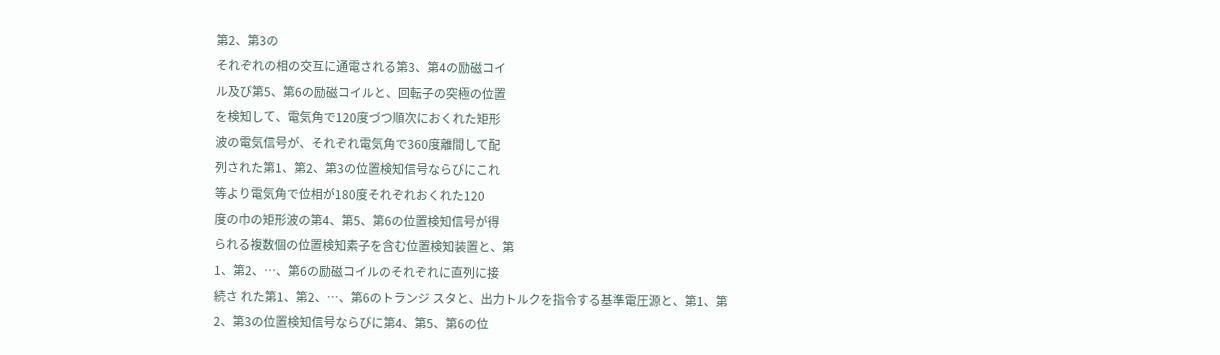第2、第3の
それぞれの相の交互に通電される第3、第4の励磁コイ
ル及び第5、第6の励磁コイルと、回転子の突極の位置
を検知して、電気角で120度づつ順次におくれた矩形
波の電気信号が、それぞれ電気角で360度離間して配
列された第1、第2、第3の位置検知信号ならびにこれ
等より電気角で位相が180度それぞれおくれた120
度の巾の矩形波の第4、第5、第6の位置検知信号が得
られる複数個の位置検知素子を含む位置検知装置と、第
1、第2、…、第6の励磁コイルのそれぞれに直列に接
続さ れた第1、第2、…、第6のトランジ スタと、出力トルクを指令する基準電圧源と、第1、第
2、第3の位置検知信号ならびに第4、第5、第6の位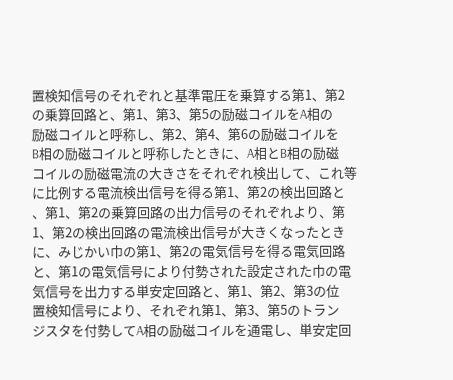置検知信号のそれぞれと基準電圧を乗算する第1、第2
の乗算回路と、第1、第3、第5の励磁コイルをA相の
励磁コイルと呼称し、第2、第4、第6の励磁コイルを
B相の励磁コイルと呼称したときに、A相とB相の励磁
コイルの励磁電流の大きさをそれぞれ検出して、これ等
に比例する電流検出信号を得る第1、第2の検出回路と
、第1、第2の乗算回路の出力信号のそれぞれより、第
1、第2の検出回路の電流検出信号が大きくなったとき
に、みじかい巾の第1、第2の電気信号を得る電気回路
と、第1の電気信号により付勢された設定された巾の電
気信号を出力する単安定回路と、第1、第2、第3の位
置検知信号により、それぞれ第1、第3、第5のトラン
ジスタを付勢してA相の励磁コイルを通電し、単安定回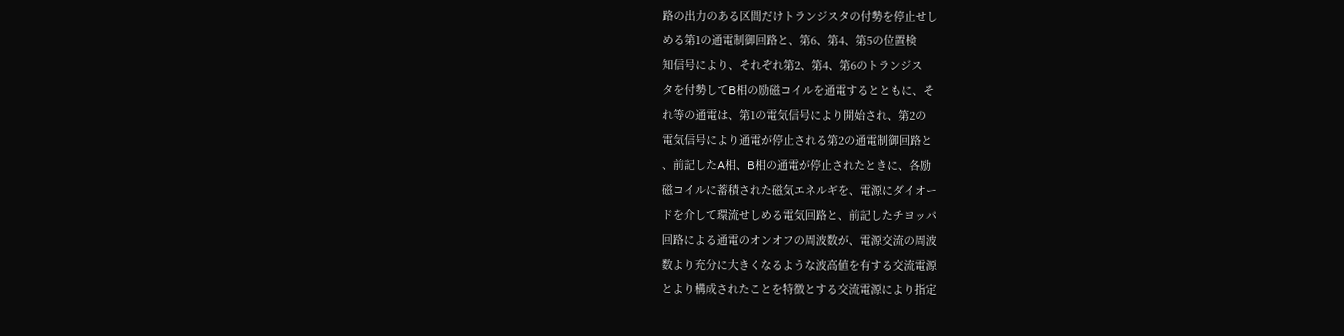路の出力のある区間だけトランジスタの付勢を停止せし
める第1の通電制御回路と、第6、第4、第5の位置検
知信号により、それぞれ第2、第4、第6のトランジス
タを付勢してB相の励磁コイルを通電するとともに、そ
れ等の通電は、第1の電気信号により開始され、第2の
電気信号により通電が停止される第2の通電制御回路と
、前記したA相、B相の通電が停止されたときに、各励
磁コイルに蓄積された磁気エネルギを、電源にダイオー
ドを介して環流せしめる電気回路と、前記したチヨッパ
回路による通電のオンオフの周波数が、電源交流の周波
数より充分に大きくなるような波高値を有する交流電源
とより構成されたことを特徴とする交流電源により指定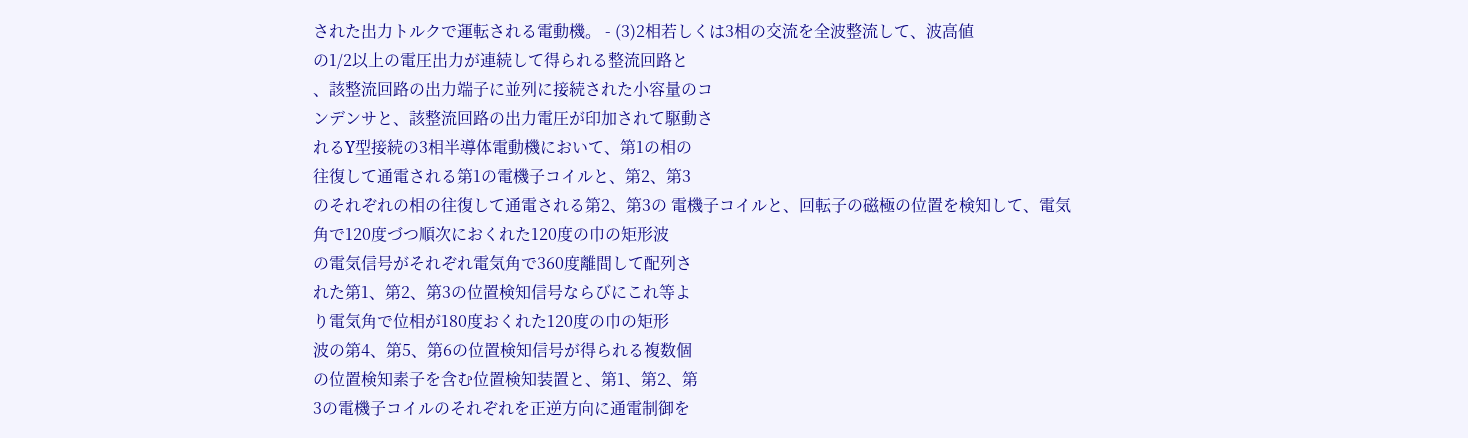された出力トルクで運転される電動機。 - (3)2相若しくは3相の交流を全波整流して、波高値
の1/2以上の電圧出力が連続して得られる整流回路と
、該整流回路の出力端子に並列に接続された小容量のコ
ンデンサと、該整流回路の出力電圧が印加されて駆動さ
れるY型接続の3相半導体電動機において、第1の相の
往復して通電される第1の電機子コイルと、第2、第3
のそれぞれの相の往復して通電される第2、第3の 電機子コイルと、回転子の磁極の位置を検知して、電気
角で120度づつ順次におくれた120度の巾の矩形波
の電気信号がそれぞれ電気角で360度離間して配列さ
れた第1、第2、第3の位置検知信号ならびにこれ等よ
り電気角で位相が180度おくれた120度の巾の矩形
波の第4、第5、第6の位置検知信号が得られる複数個
の位置検知素子を含む位置検知装置と、第1、第2、第
3の電機子コイルのそれぞれを正逆方向に通電制御を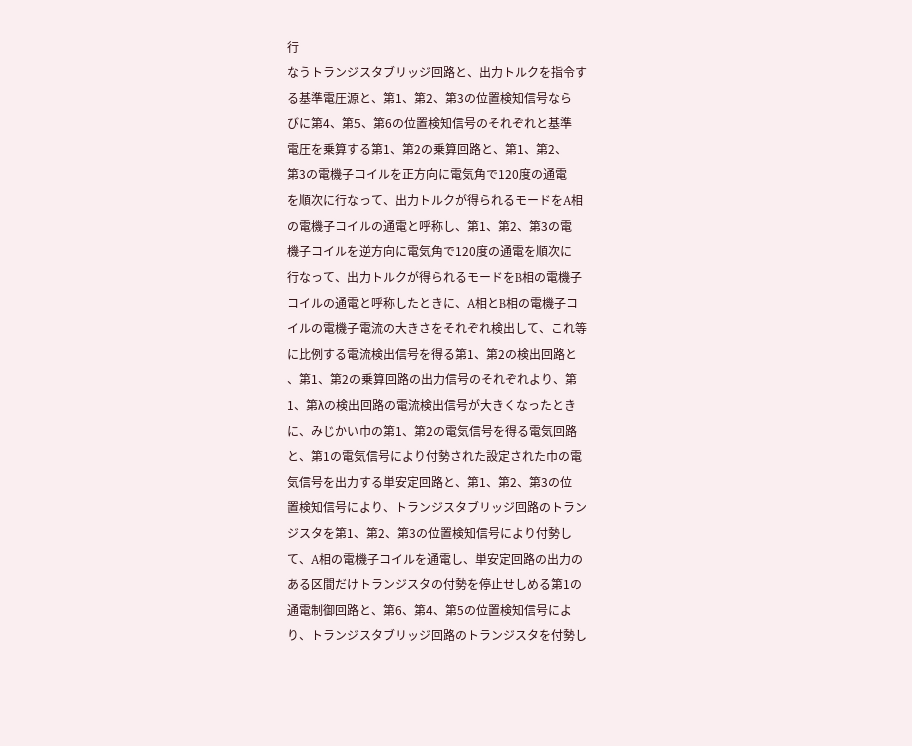行
なうトランジスタブリッジ回路と、出力トルクを指令す
る基準電圧源と、第1、第2、第3の位置検知信号なら
びに第4、第5、第6の位置検知信号のそれぞれと基準
電圧を乗算する第1、第2の乗算回路と、第1、第2、
第3の電機子コイルを正方向に電気角で120度の通電
を順次に行なって、出力トルクが得られるモードをA相
の電機子コイルの通電と呼称し、第1、第2、第3の電
機子コイルを逆方向に電気角で120度の通電を順次に
行なって、出力トルクが得られるモードをB相の電機子
コイルの通電と呼称したときに、A相とB相の電機子コ
イルの電機子電流の大きさをそれぞれ検出して、これ等
に比例する電流検出信号を得る第1、第2の検出回路と
、第1、第2の乗算回路の出力信号のそれぞれより、第
1、第λの検出回路の電流検出信号が大きくなったとき
に、みじかい巾の第1、第2の電気信号を得る電気回路
と、第1の電気信号により付勢された設定された巾の電
気信号を出力する単安定回路と、第1、第2、第3の位
置検知信号により、トランジスタブリッジ回路のトラン
ジスタを第1、第2、第3の位置検知信号により付勢し
て、A相の電機子コイルを通電し、単安定回路の出力の
ある区間だけトランジスタの付勢を停止せしめる第1の
通電制御回路と、第6、第4、第5の位置検知信号によ
り、トランジスタブリッジ回路のトランジスタを付勢し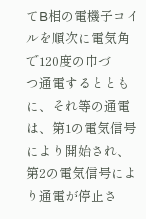てB相の電機子コイルを順次に電気角で120度の巾づ
つ通電するとともに、それ等の通電は、第1の電気信号
により開始され、第2の電気信号により通電が停止さ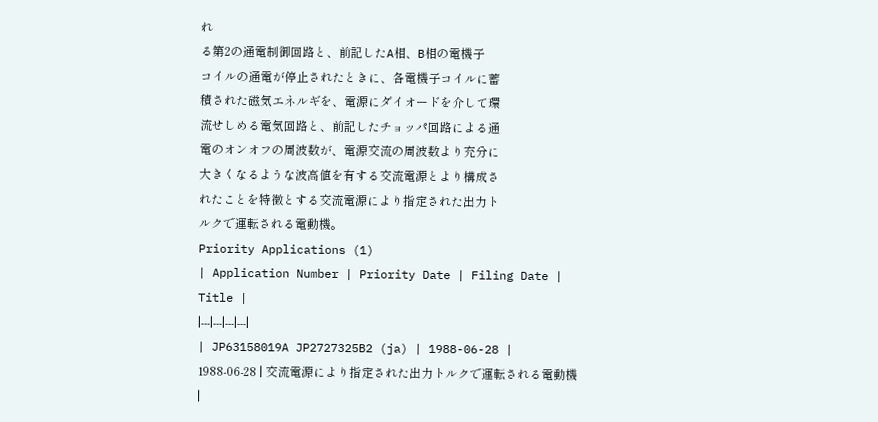れ
る第2の通電制御回路と、前記したA相、B相の電機子
コイルの通電が停止されたときに、各電機子コイルに蓄
積された磁気エネルギを、電源にダイオードを介して環
流せしめる電気回路と、前記したチョッパ回路による通
電のオンオフの周波数が、電源交流の周波数より充分に
大きくなるような波高値を有する交流電源とより構成さ
れたことを特徴とする交流電源により指定された出力ト
ルクで運転される電動機。
Priority Applications (1)
| Application Number | Priority Date | Filing Date | Title |
|---|---|---|---|
| JP63158019A JP2727325B2 (ja) | 1988-06-28 | 1988-06-28 | 交流電源により指定された出力トルクで運転される電動機 |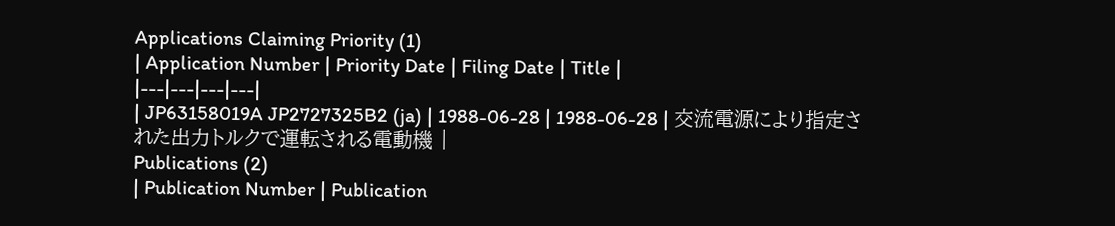Applications Claiming Priority (1)
| Application Number | Priority Date | Filing Date | Title |
|---|---|---|---|
| JP63158019A JP2727325B2 (ja) | 1988-06-28 | 1988-06-28 | 交流電源により指定された出力トルクで運転される電動機 |
Publications (2)
| Publication Number | Publication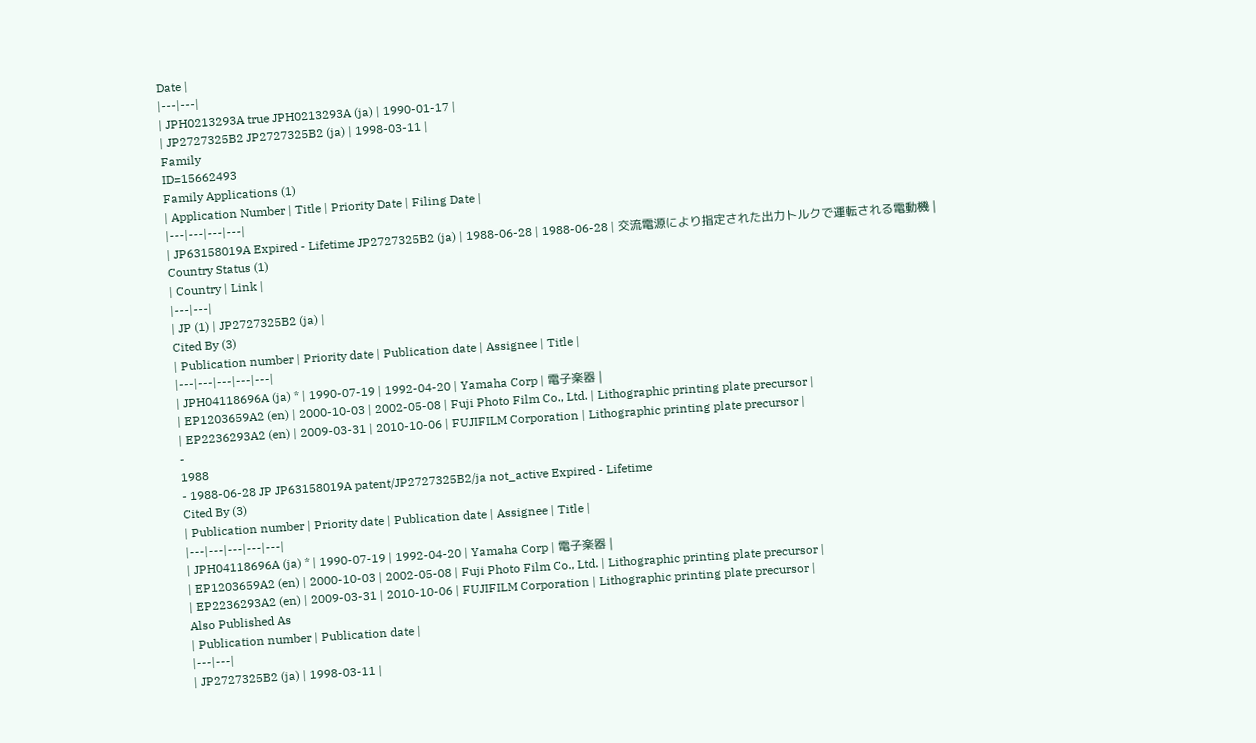Date |
|---|---|
| JPH0213293A true JPH0213293A (ja) | 1990-01-17 |
| JP2727325B2 JP2727325B2 (ja) | 1998-03-11 |
Family
ID=15662493
Family Applications (1)
| Application Number | Title | Priority Date | Filing Date |
|---|---|---|---|
| JP63158019A Expired - Lifetime JP2727325B2 (ja) | 1988-06-28 | 1988-06-28 | 交流電源により指定された出力トルクで運転される電動機 |
Country Status (1)
| Country | Link |
|---|---|
| JP (1) | JP2727325B2 (ja) |
Cited By (3)
| Publication number | Priority date | Publication date | Assignee | Title |
|---|---|---|---|---|
| JPH04118696A (ja) * | 1990-07-19 | 1992-04-20 | Yamaha Corp | 電子楽器 |
| EP1203659A2 (en) | 2000-10-03 | 2002-05-08 | Fuji Photo Film Co., Ltd. | Lithographic printing plate precursor |
| EP2236293A2 (en) | 2009-03-31 | 2010-10-06 | FUJIFILM Corporation | Lithographic printing plate precursor |
-
1988
- 1988-06-28 JP JP63158019A patent/JP2727325B2/ja not_active Expired - Lifetime
Cited By (3)
| Publication number | Priority date | Publication date | Assignee | Title |
|---|---|---|---|---|
| JPH04118696A (ja) * | 1990-07-19 | 1992-04-20 | Yamaha Corp | 電子楽器 |
| EP1203659A2 (en) | 2000-10-03 | 2002-05-08 | Fuji Photo Film Co., Ltd. | Lithographic printing plate precursor |
| EP2236293A2 (en) | 2009-03-31 | 2010-10-06 | FUJIFILM Corporation | Lithographic printing plate precursor |
Also Published As
| Publication number | Publication date |
|---|---|
| JP2727325B2 (ja) | 1998-03-11 |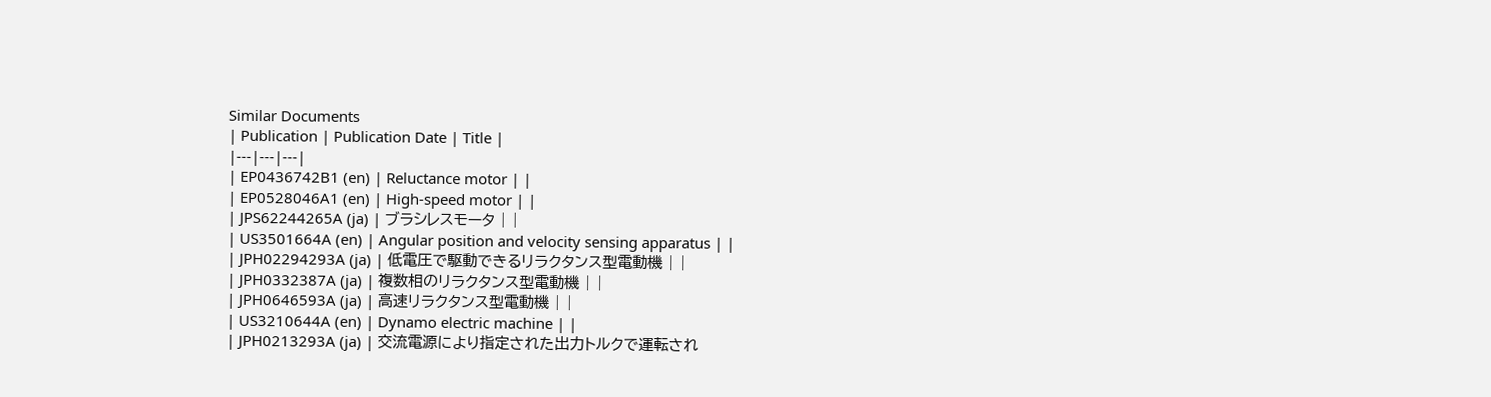Similar Documents
| Publication | Publication Date | Title |
|---|---|---|
| EP0436742B1 (en) | Reluctance motor | |
| EP0528046A1 (en) | High-speed motor | |
| JPS62244265A (ja) | ブラシレスモータ | |
| US3501664A (en) | Angular position and velocity sensing apparatus | |
| JPH02294293A (ja) | 低電圧で駆動できるリラクタンス型電動機 | |
| JPH0332387A (ja) | 複数相のリラクタンス型電動機 | |
| JPH0646593A (ja) | 高速リラクタンス型電動機 | |
| US3210644A (en) | Dynamo electric machine | |
| JPH0213293A (ja) | 交流電源により指定された出力トルクで運転され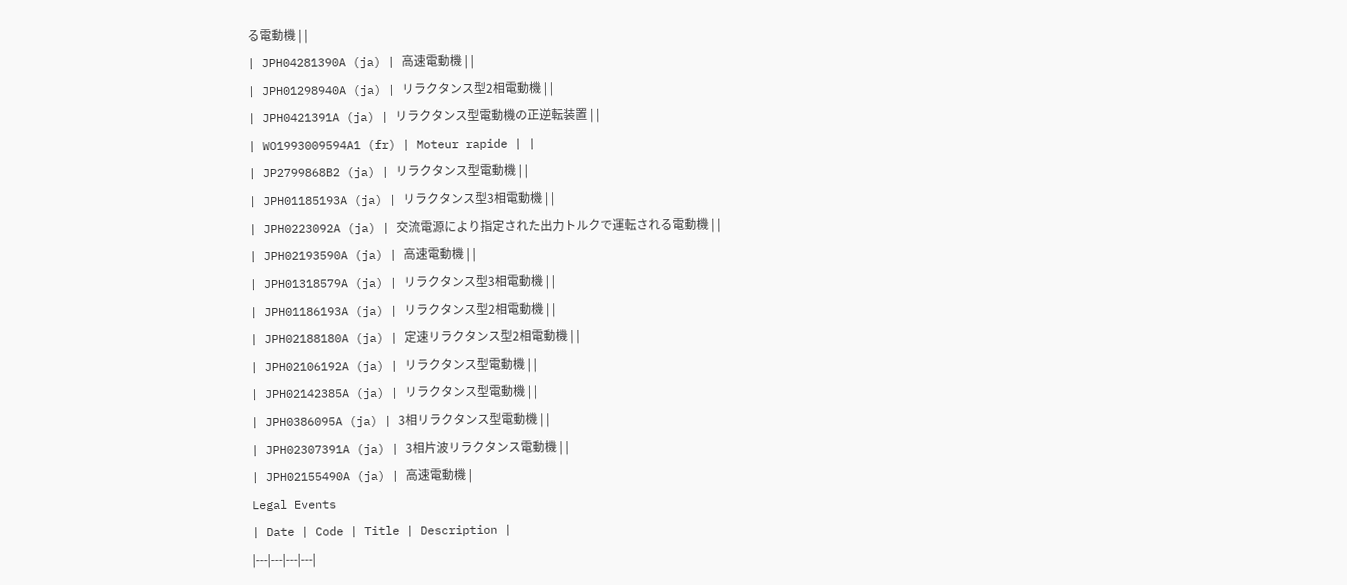る電動機 | |
| JPH04281390A (ja) | 高速電動機 | |
| JPH01298940A (ja) | リラクタンス型2相電動機 | |
| JPH0421391A (ja) | リラクタンス型電動機の正逆転装置 | |
| WO1993009594A1 (fr) | Moteur rapide | |
| JP2799868B2 (ja) | リラクタンス型電動機 | |
| JPH01185193A (ja) | リラクタンス型3相電動機 | |
| JPH0223092A (ja) | 交流電源により指定された出力トルクで運転される電動機 | |
| JPH02193590A (ja) | 高速電動機 | |
| JPH01318579A (ja) | リラクタンス型3相電動機 | |
| JPH01186193A (ja) | リラクタンス型2相電動機 | |
| JPH02188180A (ja) | 定速リラクタンス型2相電動機 | |
| JPH02106192A (ja) | リラクタンス型電動機 | |
| JPH02142385A (ja) | リラクタンス型電動機 | |
| JPH0386095A (ja) | 3相リラクタンス型電動機 | |
| JPH02307391A (ja) | 3相片波リラクタンス電動機 | |
| JPH02155490A (ja) | 高速電動機 |
Legal Events
| Date | Code | Title | Description |
|---|---|---|---|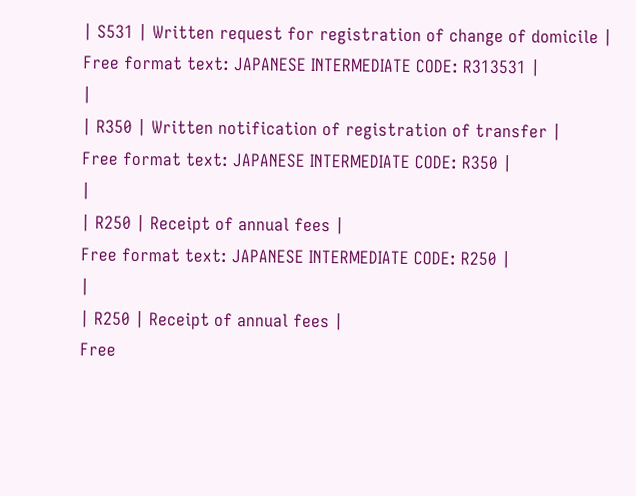| S531 | Written request for registration of change of domicile |
Free format text: JAPANESE INTERMEDIATE CODE: R313531 |
|
| R350 | Written notification of registration of transfer |
Free format text: JAPANESE INTERMEDIATE CODE: R350 |
|
| R250 | Receipt of annual fees |
Free format text: JAPANESE INTERMEDIATE CODE: R250 |
|
| R250 | Receipt of annual fees |
Free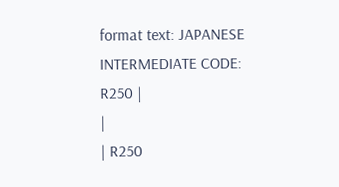format text: JAPANESE INTERMEDIATE CODE: R250 |
|
| R250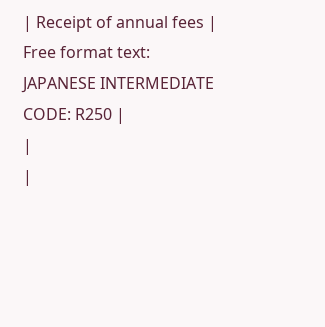| Receipt of annual fees |
Free format text: JAPANESE INTERMEDIATE CODE: R250 |
|
|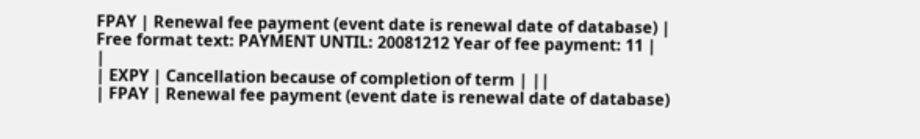FPAY | Renewal fee payment (event date is renewal date of database) |
Free format text: PAYMENT UNTIL: 20081212 Year of fee payment: 11 |
|
| EXPY | Cancellation because of completion of term | ||
| FPAY | Renewal fee payment (event date is renewal date of database)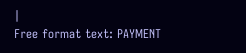|
Free format text: PAYMENT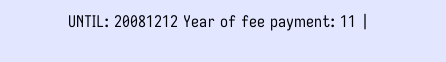UNTIL: 20081212 Year of fee payment: 11 |